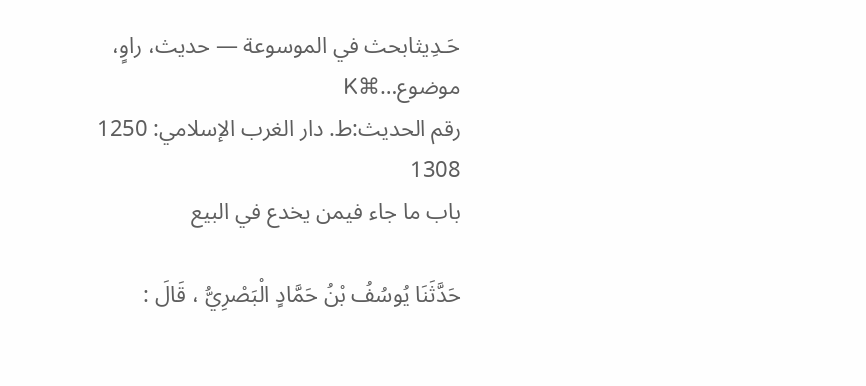حَـدِيثابحث في الموسوعة — حديث، راوٍ، موضوع…⌘K
رقم الحديث:ط. دار الغرب الإسلامي: 1250
1308
باب ما جاء فيمن يخدع في البيع

حَدَّثَنَا يُوسُفُ بْنُ حَمَّادٍ الْبَصْرِيُّ ، قَالَ :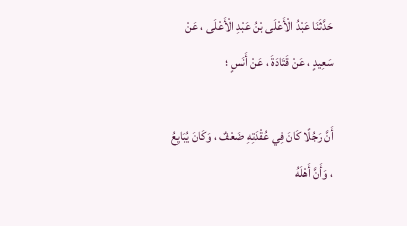حَدَّثَنَا عَبْدُ الْأَعْلَى بْنُ عَبْدِ الْأَعْلَى ، عَنْ سَعِيدٍ ، عَنْ قَتَادَةَ ، عَنْ أَنَسٍ ؛

أَنَّ رَجُلًا كَانَ فِي عُقْدَتِهِ ضَعْفٌ ، وَكَانَ يُبَايِعُ ، وَأَنَّ أَهْلَهُ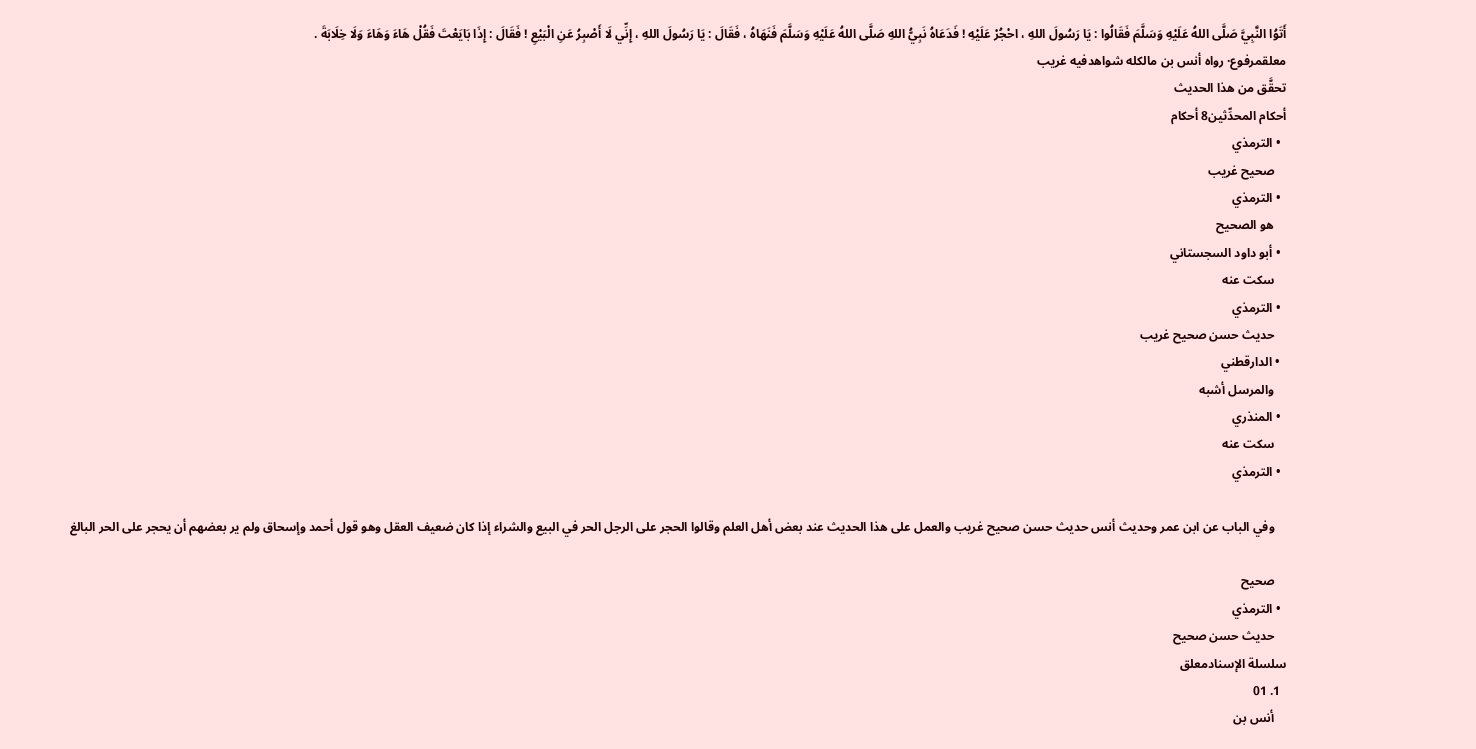أَتَوُا النَّبِيَّ صَلَّى اللهُ عَلَيْهِ وَسَلَّمَ فَقَالُوا : يَا رَسُولَ اللهِ ، احْجُرْ عَلَيْهِ ! فَدَعَاهُ نَبِيُّ اللهِ صَلَّى اللهُ عَلَيْهِ وَسَلَّمَ فَنَهَاهُ ، فَقَالَ : يَا رَسُولَ اللهِ ، إِنِّي لَا أَصْبِرُ عَنِ الْبَيْعِ ! فَقَالَ : إِذَا بَايَعْتَ فَقُلْ هَاءَ وَهَاءَ وَلَا خِلَابَةَ .
معلقمرفوع· رواه أنس بن مالكله شواهدفيه غريب
تحقَّق من هذا الحديث
أحكام المحدِّثين8 أحكام
  • الترمذي
    صحيح غريب
  • الترمذي
    هو الصحيح
  • أبو داود السجستاني
    سكت عنه
  • الترمذي
    حديث حسن صحيح غريب
  • الدارقطني
    والمرسل أشبه
  • المنذري
    سكت عنه
  • الترمذي

    وفي الباب عن ابن عمر وحديث أنس حديث حسن صحيح غريب والعمل على هذا الحديث عند بعض أهل العلم وقالوا الحجر على الرجل الحر في البيع والشراء إذا كان ضعيف العقل وهو قول أحمد وإسحاق ولم ير بعضهم أن يحجر على الحر البالغ

    صحيح
  • الترمذي
    حديث حسن صحيح
سلسلة الإسنادمعلق
  1. 01
    أنس بن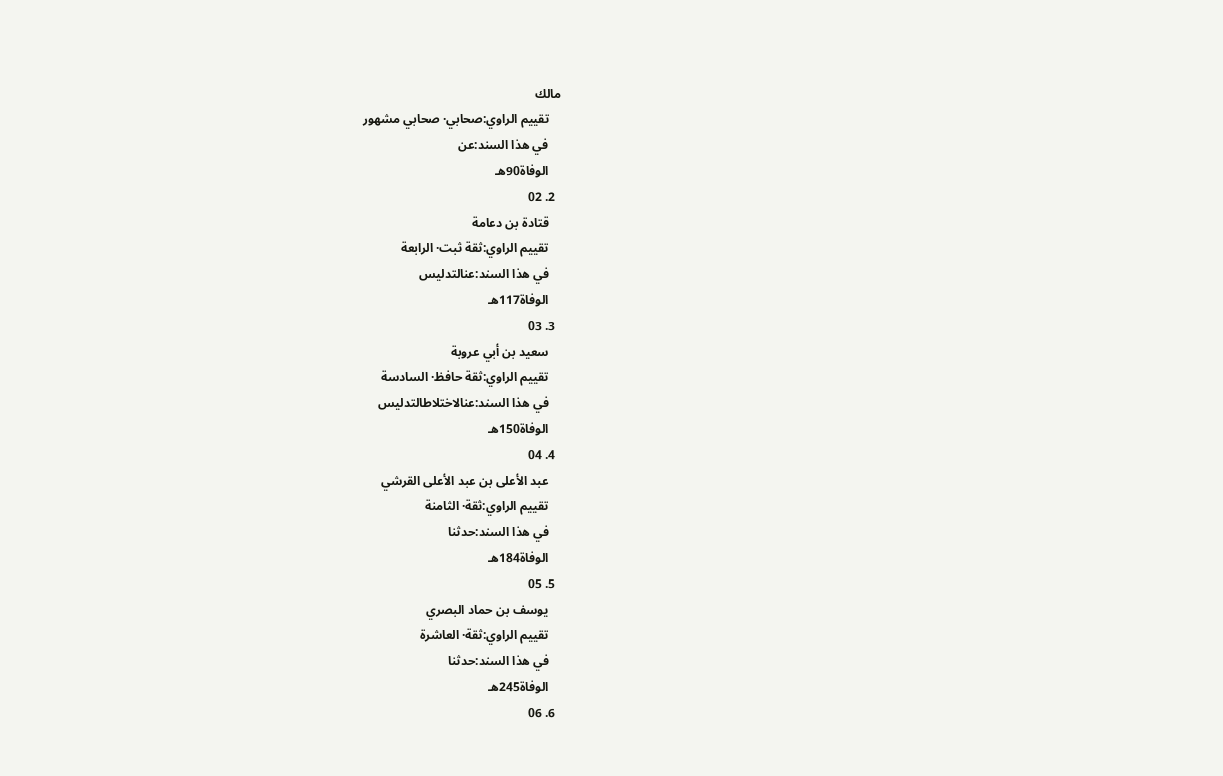مالك
    تقييم الراوي:صحابي· صحابي مشهور
    في هذا السند:عن
    الوفاة90هـ
  2. 02
    قتادة بن دعامة
    تقييم الراوي:ثقة ثبت· الرابعة
    في هذا السند:عنالتدليس
    الوفاة117هـ
  3. 03
    سعيد بن أبي عروبة
    تقييم الراوي:ثقة حافظ· السادسة
    في هذا السند:عنالاختلاطالتدليس
    الوفاة150هـ
  4. 04
    عبد الأعلى بن عبد الأعلى القرشي
    تقييم الراوي:ثقة· الثامنة
    في هذا السند:حدثنا
    الوفاة184هـ
  5. 05
    يوسف بن حماد البصري
    تقييم الراوي:ثقة· العاشرة
    في هذا السند:حدثنا
    الوفاة245هـ
  6. 06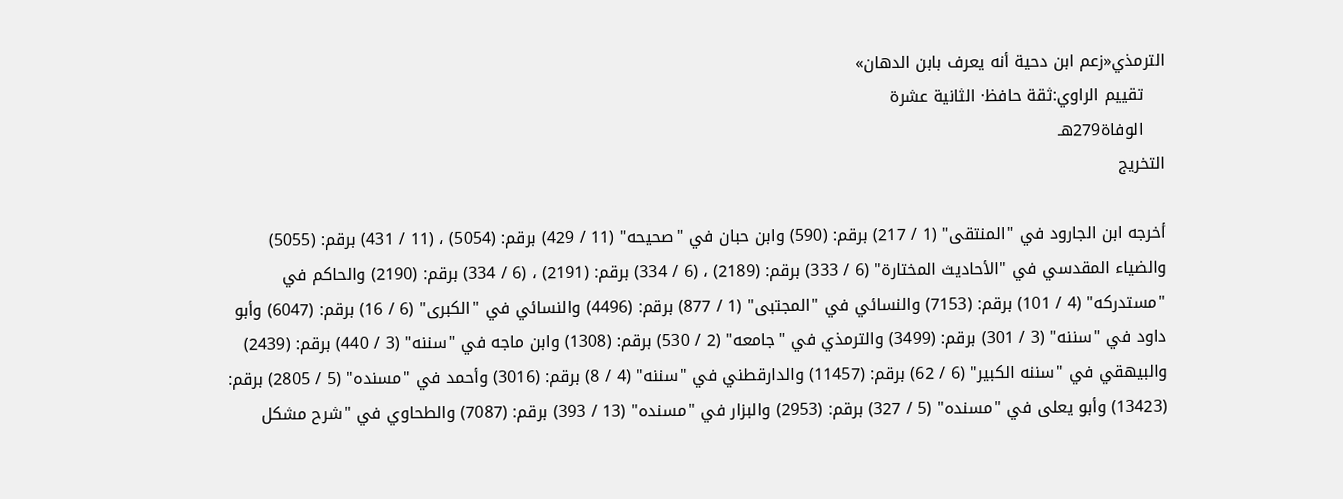الترمذي«زعم ابن دحية أنه يعرف بابن الدهان»
    تقييم الراوي:ثقة حافظ· الثانية عشرة
    الوفاة279هـ
التخريج

أخرجه ابن الجارود في "المنتقى" (1 / 217) برقم: (590) وابن حبان في "صحيحه" (11 / 429) برقم: (5054) ، (11 / 431) برقم: (5055) والضياء المقدسي في "الأحاديث المختارة" (6 / 333) برقم: (2189) ، (6 / 334) برقم: (2191) ، (6 / 334) برقم: (2190) والحاكم في "مستدركه" (4 / 101) برقم: (7153) والنسائي في "المجتبى" (1 / 877) برقم: (4496) والنسائي في "الكبرى" (6 / 16) برقم: (6047) وأبو داود في "سننه" (3 / 301) برقم: (3499) والترمذي في "جامعه" (2 / 530) برقم: (1308) وابن ماجه في "سننه" (3 / 440) برقم: (2439) والبيهقي في "سننه الكبير" (6 / 62) برقم: (11457) والدارقطني في "سننه" (4 / 8) برقم: (3016) وأحمد في "مسنده" (5 / 2805) برقم: (13423) وأبو يعلى في "مسنده" (5 / 327) برقم: (2953) والبزار في "مسنده" (13 / 393) برقم: (7087) والطحاوي في "شرح مشكل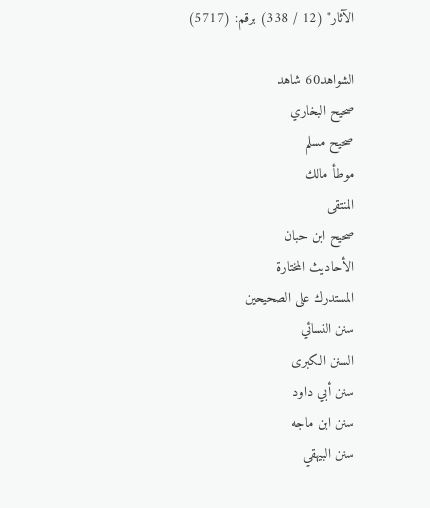الآثار" (12 / 338) برقم: (5717)

الشواهد60 شاهد
صحيح البخاري
صحيح مسلم
موطأ مالك
المنتقى
صحيح ابن حبان
الأحاديث المختارة
المستدرك على الصحيحين
سنن النسائي
السنن الكبرى
سنن أبي داود
سنن ابن ماجه
سنن البيهقي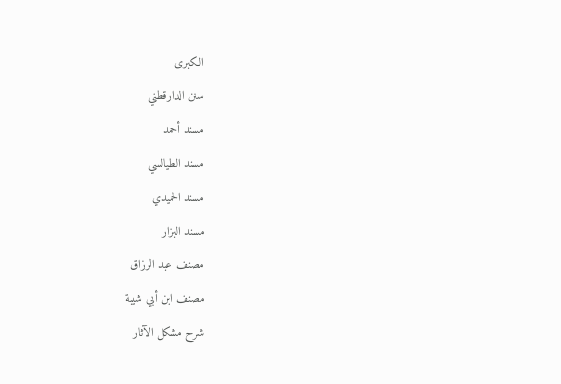الكبرى
سنن الدارقطني
مسند أحمد
مسند الطيالسي
مسند الحميدي
مسند البزار
مصنف عبد الرزاق
مصنف ابن أبي شيبة
شرح مشكل الآثار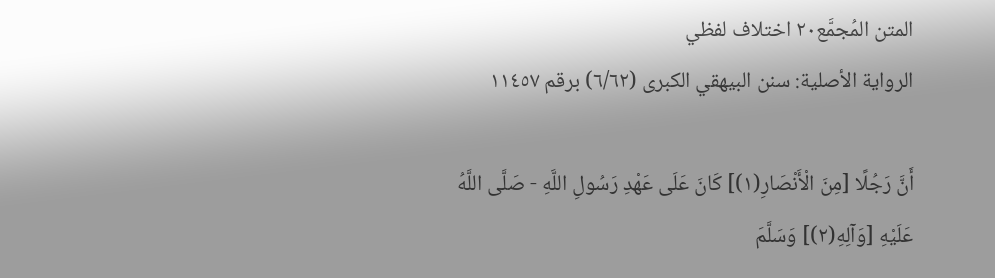المتن المُجمَّع٢٠ اختلاف لفظي
الرواية الأصلية: سنن البيهقي الكبرى (٦/٦٢) برقم ١١٤٥٧

أَنَّ رَجُلًا [مِنَ الْأَنْصَارِ(١)] كَانَ عَلَى عَهْدِ رَسُولِ اللَّهِ - صَلَّى اللَّهُ عَلَيْهِ [وَآلِهِ(٢)] وَسَلَّمَ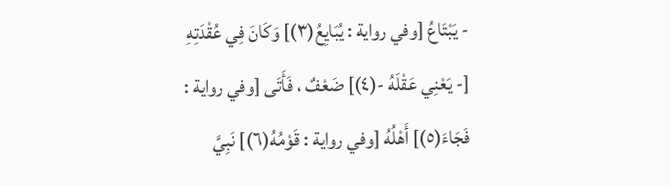- يَبْتَاعُ [وفي رواية : يُبَايِعُ(٣)] وَكَانَ فِي عُقْدَتِهِ [- يَعْنِي عَقْلَهُ -(٤)] ضَعْفٌ ، فَأَتَى [وفي رواية : فَجَاءَ(٥)] أَهْلُهُ [وفي رواية : قَوْمُهُ(٦)] نَبِيَّ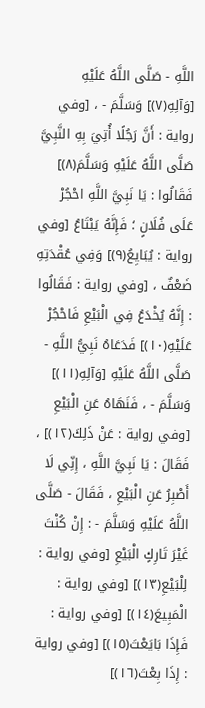اللَّهِ - صَلَّى اللَّهُ عَلَيْهِ [وَآلِهِ(٧)] وَسَلَّمَ - ، [وفي رواية : أَنَّ رَجُلًا أُتِيَ بِهِ النَّبِيَّ صَلَّى اللَّهُ عَلَيْهِ وَسَلَّمَ(٨)] فَقَالُوا : يَا نَبِيَّ اللَّهِ احْجُرْ عَلَى فُلَانٍ ؛ فَإِنَّهُ يَبْتَاعُ [وفي رواية : يُبَايِعُ(٩)] وَفِي عُقْدَتِهِ ضَعْفٌ ، [وفي رواية : فَقَالُوا : إِنَّهُ يُخْدَعُ فِي الْبَيْعِ فَاحْجُرْ عَلَيْهِ(١٠)] فَدَعَاهُ نَبِيُّ اللَّهِ - صَلَّى اللَّهُ عَلَيْهِ [وَآلِهِ(١١)] وَسَلَّمَ - ، فَنَهَاهُ عَنِ الْبَيْعِ [وفي رواية : عَنْ ذَلِكَ(١٢)] ، فَقَالَ : يَا نَبِيَّ اللَّهِ ، إِنِّي لَا أَصْبِرُ عَنِ الْبَيْعِ ، فَقَالَ - صَلَّى اللَّهُ عَلَيْهِ وَسَلَّمَ - : إِنْ كُنْتَ غَيْرَ تَارِكٍ الْبَيْعِ [وفي رواية : لِلْبَيْعِ(١٣)] [وفي رواية : الْمَبِيعَ(١٤)] [وفي رواية : فَإِذَا بَايَعْتَ(١٥)] [وفي رواية : إِذَا بِعْتَ(١٦)]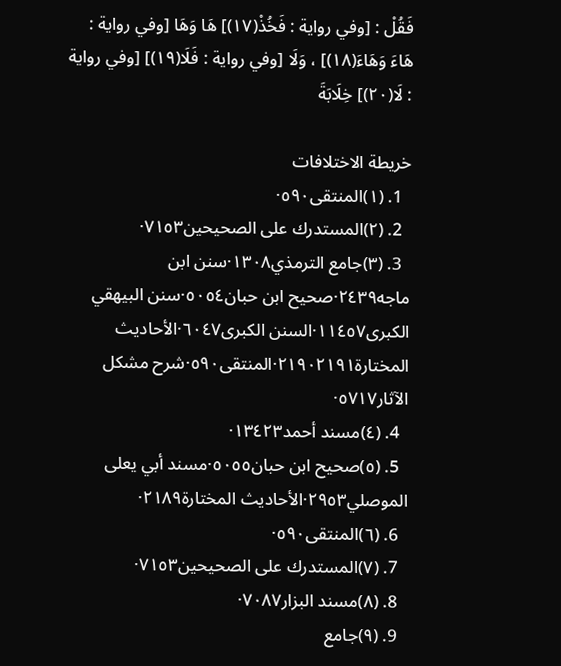فَقُلْ : [وفي رواية : فَخُذْ(١٧)] هَا وَهَا [وفي رواية : هَاءَ وَهَاءَ(١٨)] ، وَلَا [وفي رواية : فَلَا(١٩)] [وفي رواية : لَا(٢٠)] خِلَابَةَ

خريطة الاختلافات
  1. (١)المنتقى٥٩٠·
  2. (٢)المستدرك على الصحيحين٧١٥٣·
  3. (٣)جامع الترمذي١٣٠٨·سنن ابن ماجه٢٤٣٩·صحيح ابن حبان٥٠٥٤·سنن البيهقي الكبرى١١٤٥٧·السنن الكبرى٦٠٤٧·الأحاديث المختارة٢١٩٠٢١٩١·المنتقى٥٩٠·شرح مشكل الآثار٥٧١٧·
  4. (٤)مسند أحمد١٣٤٢٣·
  5. (٥)صحيح ابن حبان٥٠٥٥·مسند أبي يعلى الموصلي٢٩٥٣·الأحاديث المختارة٢١٨٩·
  6. (٦)المنتقى٥٩٠·
  7. (٧)المستدرك على الصحيحين٧١٥٣·
  8. (٨)مسند البزار٧٠٨٧·
  9. (٩)جامع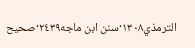الترمذي١٣٠٨·سنن ابن ماجه٢٤٣٩·صحيح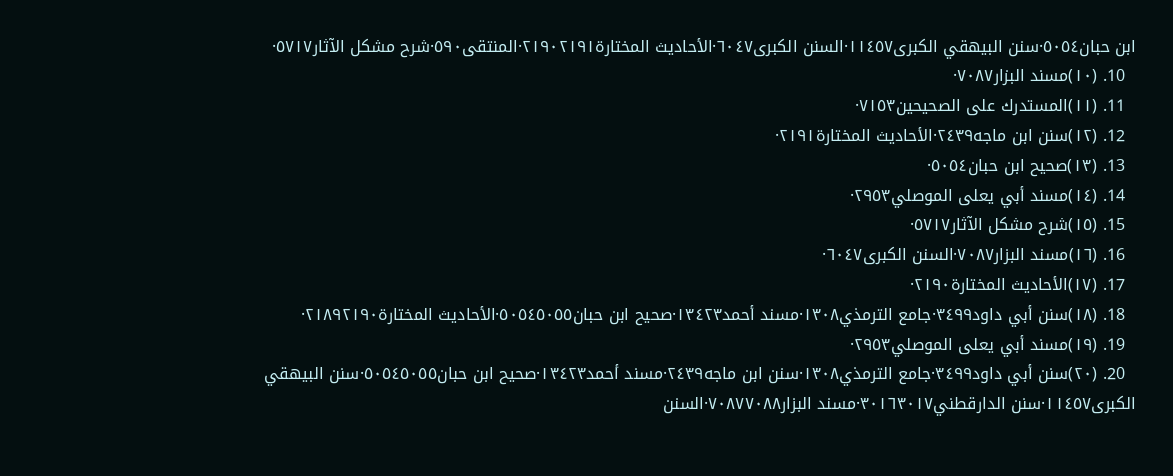ابن حبان٥٠٥٤·سنن البيهقي الكبرى١١٤٥٧·السنن الكبرى٦٠٤٧·الأحاديث المختارة٢١٩٠٢١٩١·المنتقى٥٩٠·شرح مشكل الآثار٥٧١٧·
  10. (١٠)مسند البزار٧٠٨٧·
  11. (١١)المستدرك على الصحيحين٧١٥٣·
  12. (١٢)سنن ابن ماجه٢٤٣٩·الأحاديث المختارة٢١٩١·
  13. (١٣)صحيح ابن حبان٥٠٥٤·
  14. (١٤)مسند أبي يعلى الموصلي٢٩٥٣·
  15. (١٥)شرح مشكل الآثار٥٧١٧·
  16. (١٦)مسند البزار٧٠٨٧·السنن الكبرى٦٠٤٧·
  17. (١٧)الأحاديث المختارة٢١٩٠·
  18. (١٨)سنن أبي داود٣٤٩٩·جامع الترمذي١٣٠٨·مسند أحمد١٣٤٢٣·صحيح ابن حبان٥٠٥٤٥٠٥٥·الأحاديث المختارة٢١٨٩٢١٩٠·
  19. (١٩)مسند أبي يعلى الموصلي٢٩٥٣·
  20. (٢٠)سنن أبي داود٣٤٩٩·جامع الترمذي١٣٠٨·سنن ابن ماجه٢٤٣٩·مسند أحمد١٣٤٢٣·صحيح ابن حبان٥٠٥٤٥٠٥٥·سنن البيهقي الكبرى١١٤٥٧·سنن الدارقطني٣٠١٦٣٠١٧·مسند البزار٧٠٨٧٧٠٨٨·السنن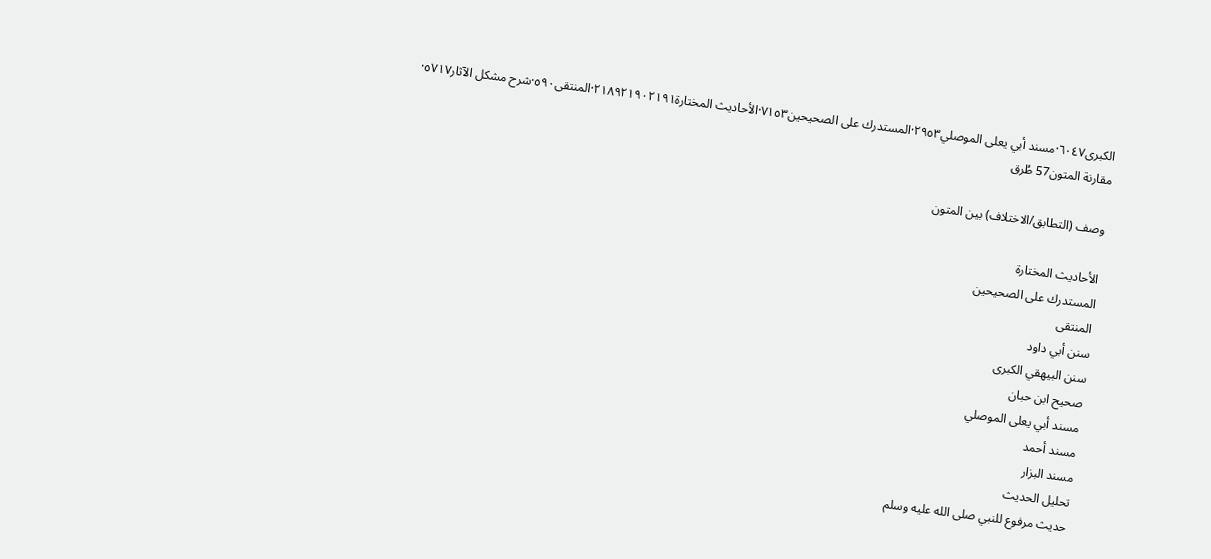الكبرى٦٠٤٧·مسند أبي يعلى الموصلي٢٩٥٣·المستدرك على الصحيحين٧١٥٣·الأحاديث المختارة٢١٨٩٢١٩٠٢١٩١·المنتقى٥٩٠·شرح مشكل الآثار٥٧١٧·
مقارنة المتون57 طُرق

وصف (التطابق/الاختلاف) بين المتون

الأحاديث المختارة
المستدرك على الصحيحين
المنتقى
سنن أبي داود
سنن البيهقي الكبرى
صحيح ابن حبان
مسند أبي يعلى الموصلي
مسند أحمد
مسند البزار
تحليل الحديث
حديث مرفوع للنبي صلى الله عليه وسلم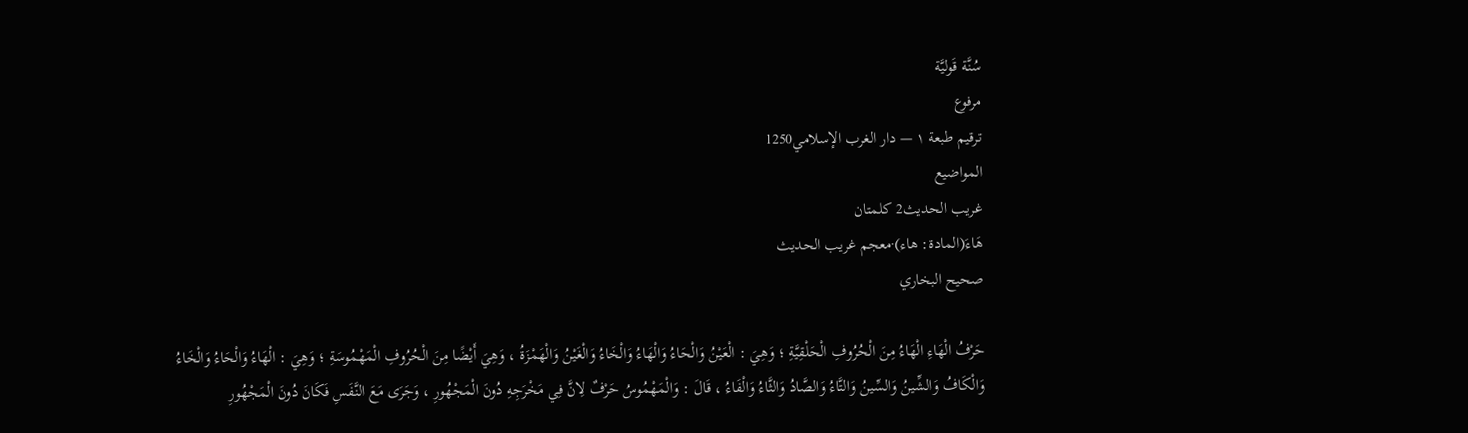سُنَّة قَوليَّة
مرفوع
ترقيم طبعة ١ — دار الغرب الإسلامي1250
المواضيع
غريب الحديث2 كلمتان
هَاءَ(المادة: هاء)·معجم غريب الحديث
صحيح البخاري

حَرْفُ الْهَاءِ الْهَاءُ مِنَ الْحُرُوفِ الْحَلْقِيَّةِ ؛ وَهِيَ : الْعَيْنُ وَالْحَاءُ وَالْهَاءُ وَالْخَاءُ وَالْغَيْنُ وَالْهَمْزَةُ ، وَهِيَ أَيْضًا مِنَ الْحُرُوفِ الْمَهْمُوسَةِ ؛ وَهِيَ : الْهَاءُ وَالْحَاءُ وَالْخَاءُ وَالْكَافُ وَالشِّينُ وَالسِّينُ وَالتَّاءُ وَالصَّادُ وَالثَّاءُ وَالْفَاءُ ، قَالَ : وَالْمَهْمُوسُ حَرْفٌ لِانَّ فِي مَخْرَجِهِ دُونَ الْمَجْهُورِ ، وَجَرَى مَعَ النَّفَسِ فَكَانَ دُونَ الْمَجْهُورِ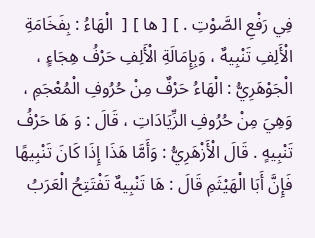فِي رَفْعِ الصَّوْتِ . ] [ ها ] [  الْهَاءُ : بِفَخَامَةِ الْأَلِفِ تَنْبِيهٌ ، وَبِإِمَالَةِ الْأَلِفِ حَرْفُ هِجَاءٍ ، الْجَوْهَرِيُّ : الْهَاءُ حَرْفٌ مِنْ حُرُوفِ الْمُعْجَمِ ، وَهِيَ مِنْ حُرُوفِ الزِّيَادَاتِ ، قَالَ : وَ هَا حَرْفُ تَنْبِيهٍ . قَالَ الْأَزْهَرِيُّ : وَأَمَّا هَذَا إِذَا كَانَ تَنْبِيهًا فَإِنَّ أَبَا الْهَيْثَمِ قَالَ : هَا تَنْبِيهٌ تَفْتَتِحُ الْعَرَبُ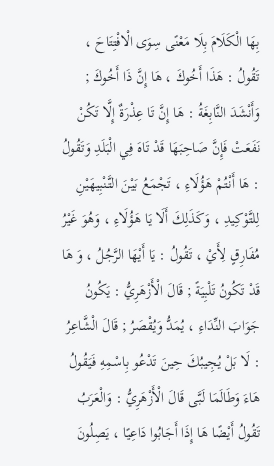بِهَا الْكَلَامَ بِلَا مَعْنًى سِوَى الْافْتِتَاحَ ، تَقُولُ : هَذَا أَخُوكَ ، هَا إِنَّ ذَا أَخُوكَ ; وَأَنْشَدَ النَّابِغَةُ : هَا إِنَّ تَا عِذْرَةٌ إِلَّا تَكُنْ نَفَعَتْ فَإِنَّ صَاحِبَهَا قَدْ تَاهَ فِي الْبَلَدِ وَتَقُولُ : هَا أَنْتُمْ هَؤُلَاءِ ، تَجْمَعُ بَيْنَ التَّنْبِيهَيْنِ لِلتَّوْكِيدِ ، وَكَذَلِكَ أَلَا يَا هَؤُلَاءِ ، وَهُوَ غَيْرُ مُفَارِقٍ لِأَيْ ، تَقُولُ : يَا أَيْهَا الرَّجُلُ ، وَ هَا قَدْ تَكُونُ تَلْبِيَةً ; قَالَ الْأَزْهَرِيُّ : يَكُونُ جَوَابَ النِّدَاءِ ، يُمَدُّ وَيُقْصَرُ ; قَالَ الْشَّاعِرُ : لَا بَلْ يُجِيبُكَ حِينَ تَدْعُو بِاسْمِهِ فَيَقُولُ هَاءَ وَطَالَمَا لَبَّى قَالَ الْأَزْهَرِيُّ : وَالْعَرَبُ تَقُولُ أَيْضًا هَا إِذَا أَجَابُوا دَاعِيًا ، يَصِلُونَ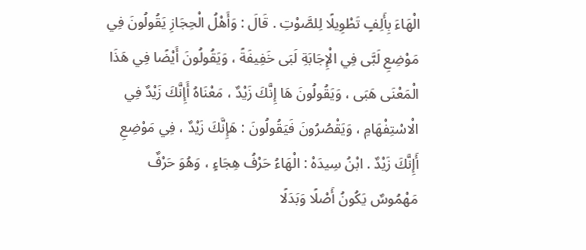الْهَاءَ بِأَلِفٍ تَطْوِيلًا لِلصَّوْتِ . قَالَ : وَأَهْلُ الْحِجَازِ يَقُولُونَ فِي مَوْضِعِ لَبَّى فِي الْإِجَابَةِ لَبَى خَفِيفَةً ، وَيَقُولُونَ أَيْضًا فِي هَذَا الْمَعْنَى هَبَى ، وَيَقُولُونَ هَا إِنَّكَ زَيْدٌ ، مَعْنَاهُ أَإِنَّكَ زَيْدٌ فِي الْاسْتِفْهَامِ ، وَيَقْصُرُونَ فَيَقُولُونَ : هَإِنَّكَ زَيْدٌ ، فِي مَوْضِعِ أَإِنَّكَ زَيْدٌ . ابْنُ سِيدَهْ : الْهَاءُ حَرْفُ هِجَاءٍ ، وَهُوَ حَرْفٌ مَهْمُوسٌ يَكُونُ أَصْلًا وَبَدَلًا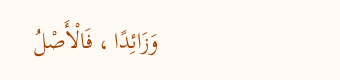وَزَائِدًا ، فَالْأَصْلُ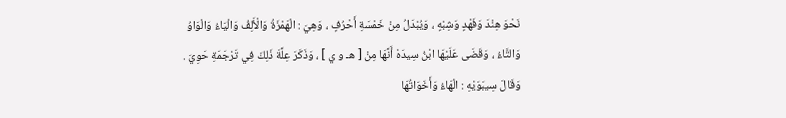نَحْوَ هِنْدَ وَفَهْدٍ وَشِبْهٍ ، وَيُبْدَلُ مِنْ خَمْسَةِ أَحْرُفٍ ، وَهِيَ : الْهَمْزَةُ وَالْأَلِفُ وَالْيَاءُ وَالْوَاوُ وَالتَّاءُ ، وَقَضَى عَلَيْهَا ابْنُ سِيدَهْ أَنَّهَا مِنْ [ هـ و ي ] ، وَذَكَرَ عِلَّةَ ذَلِكَ فِي تَرْجَمَةِ حَوِيَ . وَقَالَ سِيبَوَيْهِ : الْهَاءُ وَأَخَوَاتُهَا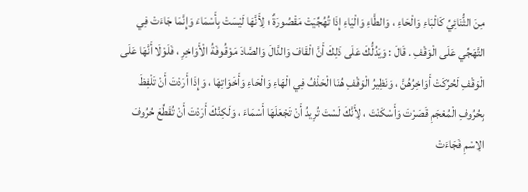مِنَ الثُّنَائِيِّ كَالْبَاءِ وَالْحَاءِ ، وَالطَّاءِ وَالْيَاءِ إِذَا تُهُجِّيَتْ مَقْصُورَةٌ ؛ لِأَنَّهَا لَيْسَتْ بِأَسْمَاءَ وَإِنَّمَا جَاءَتْ فِي التَّهَجِّي عَلَى الْوَقْفِ . قَالَ : وَيَدُلُّكَ عَلَى ذَلِكَ أَنَّ الْقَافَ وَالدَّالَ وَالصَّادَ مَوْقُوفَةُ الْأَوَاخِرِ ، فَلَوْلَا أَنَّهَا عَلَى الْوَقْفِ لَحُرِّكَتْ أَوَاخِرُهُنَّ ، وَنَظِيرُ الْوَقْفِ هُنَا الْحَذْفُ فِي الْهَاءِ وَالْحَاءِ وَأَخَوَاتِهَا ، وَإِذَا أَرَدْتَ أَنْ تَلْفِظَ بِحُرُوفِ الْمُعْجَمِ قَصَرْتَ وَأَسْكَنْتَ ، لِأَنَّكَ لَسْتَ تُرِيدُ أَنْ تَجْعَلَهَا أَسْمَاءَ ، وَلَكِنَّكَ أَرَدْتَ أَنْ تُقَطِّعَ حُرُوفَ الِاسْمِ فَجَاءَتْ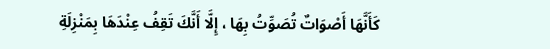كَأَنَّهَا أَصْوَاتٌ تُصَوِّتُ بِهَا ، إِلَّا أَنَّكَ تَقِفُ عِنْدَهَا بِمَنْزِلَةِ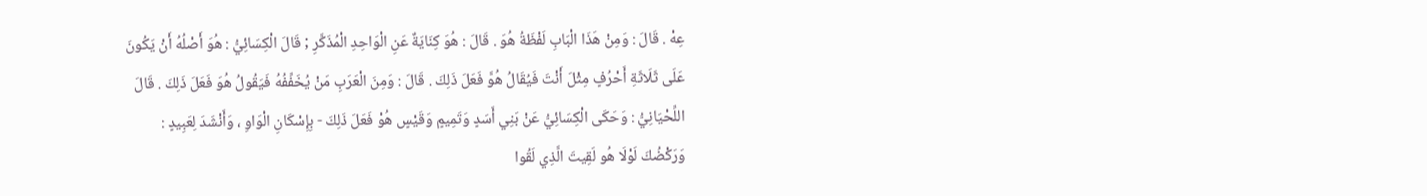عِهْ . قَالَ : وَمِنْ هَذَا الْبَابِ لَفْظَةُ هُوَ . قَالَ : هُوَ كِنَايَةٌ عَنِ الْوَاحِدِ الْمُذَكَّرِ ; قَالَ الْكِسَائِيُّ : هُوَ أَصْلُهُ أَنْ يَكُونَ عَلَى ثَلَاثَةِ أَحْرُفٍ مِثْلَ أَنْتَ فَيُقَالُ هُوَّ فَعَلَ ذَلِكَ . قَالَ : وَمِنَ الْعَرَبِ مَنْ يُخَفِّفُهُ فَيَقُولُ هُوَ فَعَلَ ذَلِكَ . قَالَ اللِّحْيَانِيُّ : وَحَكَى الْكِسَائِيُّ عَنْ بَنِي أَسَدٍ وَتَمِيمٍ وَقَيْسٍ هُوْ فَعَلَ ذَلِكَ - بِإِسْكَانِ الْوَاوِ ، وَأَنْشَدَ لِعَبِيدٍ : وَرَكْضُكَ لَوْلَا هُو لَقِيتَ الَّذِي لَقُوا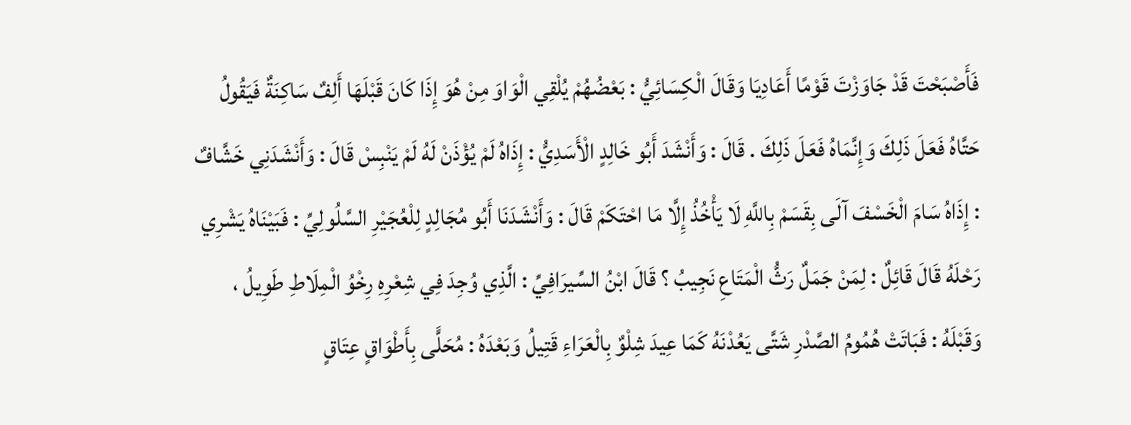فَأَصْبَحْتَ قَدْ جَاوَزْتَ قَوْمًا أَعَادِيَا وَقَالَ الْكِسَائِيُّ : بَعْضُهُمْ يُلْقِي الْوَاوَ مِنْ هُوَ إِذَا كَانَ قَبْلَهَا أَلِفٌ سَاكِنَةٌ فَيَقُولُ حَتَّاهُ فَعَلَ ذَلِكَ وَإِنَّمَاهُ فَعَلَ ذَلِكَ . قَالَ : وَأَنْشَدَ أَبُو خَالِدٍ الْأَسَدِيُّ : إِذَاهُ لَمْ يُؤْذَنْ لَهُ لَمْ يَنْبِسْ قَالَ : وَأَنْشَدَنِي خَشَّافٌ : إِذَاهُ سَامَ الْخَسْفَ آلَى بِقَسَمْ بِاللَّهِ لَا يَأْخُذُ إِلَّا مَا احْتَكَمْ قَالَ : وَأَنْشَدَنَا أَبُو مُجَالِدٍ لِلْعُجَيْرِ السَّلُولِيِّ : فَبَيْنَاهُ يَشْرِي رَحْلَهُ قَالَ قَائِلٌ : لِمَنْ جَمَلٌ رَثُّ الْمَتَاعِ نَجِيبُ ؟ قَالَ ابْنُ السِّيرَافِيِّ : الَّذِي وُجِدَ فِي شِعْرِهِ رِخْوُ الْمِلَاطِ طَوِيلُ ، وَقَبْلَهُ : فَبَاتَتْ هُمُومُ الصَّدْرِ شَتَّى يَعُدْنَهُ كَمَا عِيدَ شِلْوٌ بِالْعَرَاءِ قَتِيلُ وَبَعْدَهُ : مُحَلًّى بِأَطْوَاقٍ عِتَاقٍ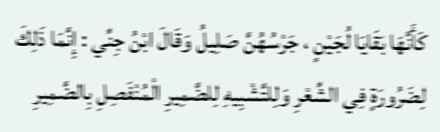كَأَنَّهَا بَقَايَا لُجَيْنٍ ، جَرْسُهُنَّ صَلِيلُ وَقَالَ ابْنُ جِنِّي : إِنَّمَا ذَلِكَ لِضَرُورَةٍ فِي الشِّعْرِ وَلِلتَّشْبِيهِ لِلضَّمِيرِ الْمُنْفَصِلِ بِالضَّمِيرِ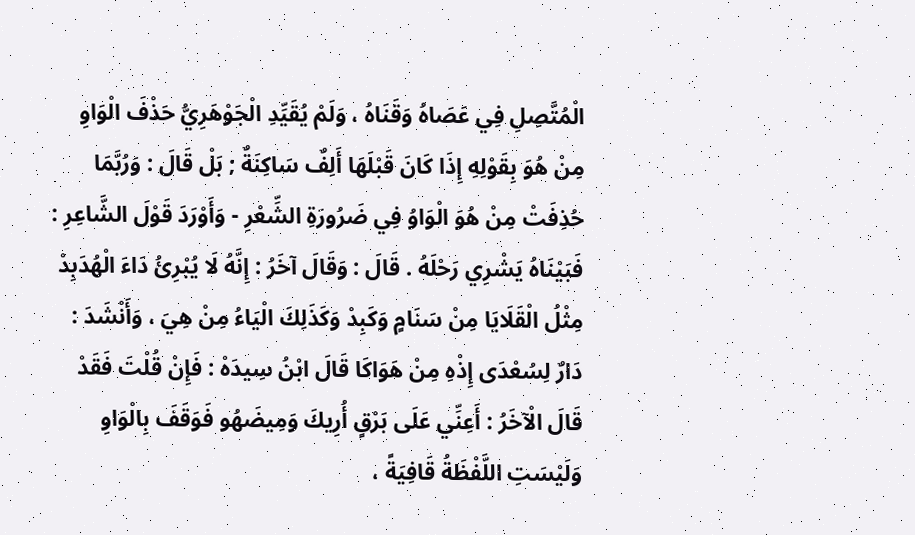الْمُتَّصِلِ فِي عَصَاهُ وَقَنَاهُ ، وَلَمْ يُقَيِّدِ الْجَوْهَرِيُّ حَذْفَ الْوَاوِ مِنْ هُوَ بِقَوْلِهِ إِذَا كَانَ قَبْلَهَا أَلِفٌ سَاكِنَةٌ ; بَلْ قَالَ : وَرُبَّمَا حُذِفَتْ مِنْ هُوَ الْوَاوُ فِي ضَرُورَةِ الشِّعْرِ - وَأَوْرَدَ قَوْلَ الشَّاعِرِ : فَبَيْنَاهُ يَشْرِي رَحْلَهُ . قَالَ : وَقَالَ آخَرُ : إِنَّهُ لَا يُبْرِئُ دَاءَ الْهُدَبِدْ مِثْلُ الْقَلَايَا مِنْ سَنَامٍ وَكَبِدْ وَكَذَلِكَ الْيَاءُ مِنْ هِيَ ، وَأَنْشَدَ : دَارٌ لِسُعْدَى إِذْهِ مِنْ هَوَاكَا قَالَ ابْنُ سِيدَهْ : فَإِنْ قُلْتَ فَقَدْ قَالَ الْآخَرُ : أَعِنِّي عَلَى بَرْقٍ أُرِيكَ وَمِيضَهُو فَوَقَفَ بِالْوَاوِ وَلَيْسَتِ اللَّفْظَةُ قَافِيَةً ،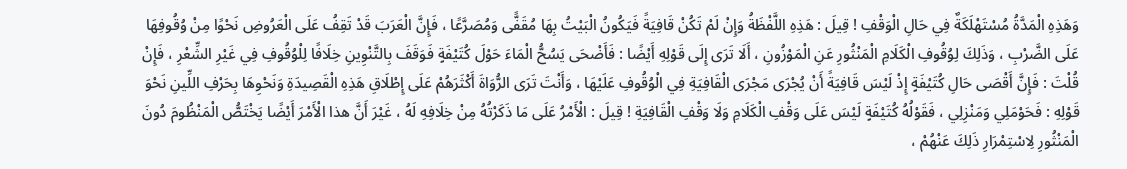وَهَذِهِ الْمَدَّةُ مُسْتَهْلَكَةٌ فِي حَالِ الْوَقْفِ ! قِيلَ : هَذِهِ اللَّفْظَةُ وَإِنْ لَمْ تَكُنْ قَافِيَةً فَيَكُونُ الْبَيْتُ بِهَا مُقَفًّى وَمُصَرَّعًا ، فَإِنَّ الْعَرَبَ قَدْ تَقِفُ عَلَى الْعَرُوضِ نَحْوًا مِنْ وُقُوفِهَا عَلَى الضَّرْبِ ، وَذَلِكَ لِوُقُوفِ الْكَلَامِ الْمَنْثُورِ عَنِ الْمَوْزُونِ ، أَلَا تَرَى إِلَى قَوْلِهِ أَيْضًا : فَأَضْحَى يَسُحُّ الْمَاءَ حَوْلَ كُتَيْفَةٍ فَوَقَفَ بِالتَّنْوِينِ خِلَافًا لِلْوُقُوفِ فِي غَيْرِ الشِّعْرِ ، فَإِنْ قُلْتَ : فَإِنَّ أَقْصَى حَالِ كُتَيْفَةٍ إِذْ لَيْسَ قَافِيَةً أَنْ يُجْرَى مَجْرَى الْقَافِيَةِ فِي الْوُقُوفِ عَلَيْهَا ، وَأَنْتَ تَرَى الرُّوَاةَ أَكْثَرَهُمْ عَلَى إِطْلَاقِ هَذِهِ الْقَصِيدَةِ وَنَحْوِهَا بِحَرْفِ اللِّينِ نَحْوَ قَوْلِهِ : فَحَوْمَلِي وَمَنْزِلِي ، فَقَوْلُهُ كُتَيْفَةٍ لَيْسَ عَلَى وَقْفِ الْكَلَامِ وَلَا وَقْفِ الْقَافِيَةِ ! قِيلَ : الْأَمْرُ عَلَى مَا ذَكَرْتُهُ مِنْ خِلَافِهِ لَهُ ، غَيْرَ أَنَّ هذا الْأَمْرَ أَيْضًا يَخْتَصُّ الْمَنْظُومَ دُونَ الْمَنْثُورِ لِاسْتِمْرَارِ ذَلِكَ عَنْهُمْ ،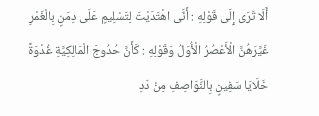أَلَا تَرَى إِلَى قَوْلِهِ : أَنَّى اهْتَدَيْتَ لِتَسْلِيمٍ عَلَى دِمَنٍ بِالْغَمْرِ غَيَّرَهُنَّ الْأَعْصُرُ الْأُوَلُ وَقَوْلِهِ : كَأَنَّ حُدُوجَ الْمَالِكِيَّةِ غُدْوَةً خَلَايَا سَفِينٍ بِالنَّوَاصِفِ مِنْ دَدِ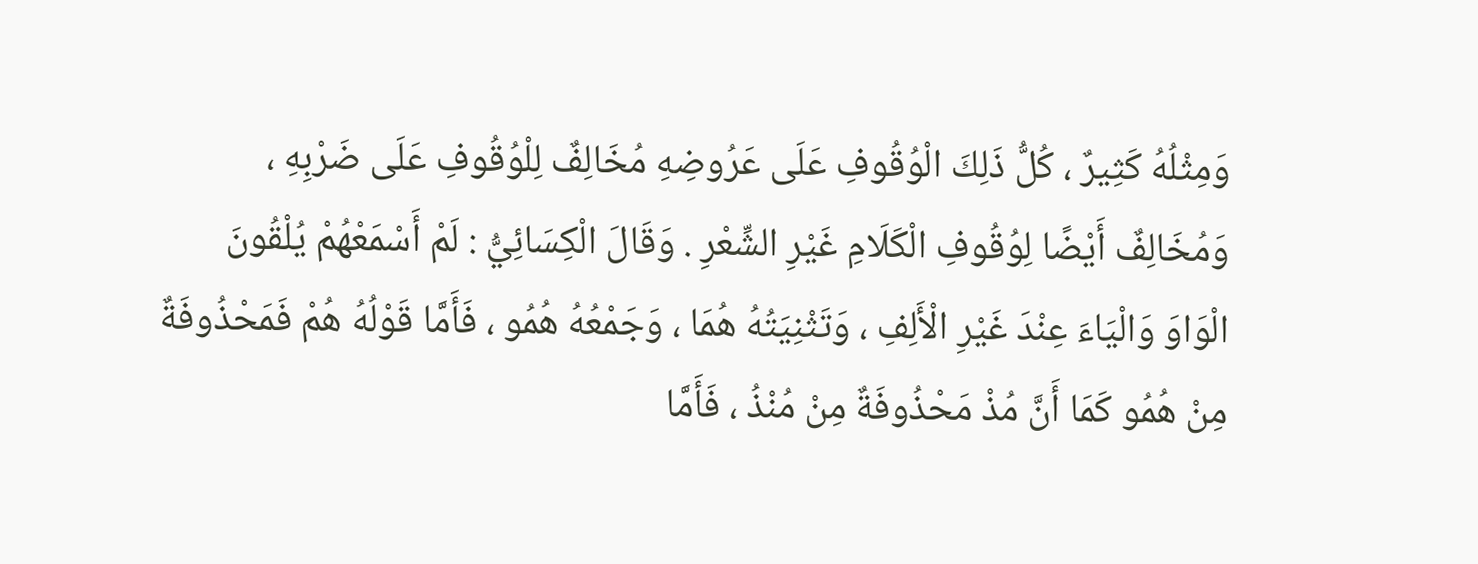وَمِثْلُهُ كَثِيرٌ ، كُلُّ ذَلِكَ الْوُقُوفِ عَلَى عَرُوضِهِ مُخَالِفٌ لِلْوُقُوفِ عَلَى ضَرْبِهِ ، وَمُخَالِفٌ أَيْضًا لِوُقُوفِ الْكَلَامِ غَيْرِ الشِّعْرِ . وَقَالَ الْكِسَائِيُّ : لَمْ أَسْمَعْهُمْ يُلْقُونَ الْوَاوَ وَالْيَاءَ عِنْدَ غَيْرِ الْأَلِفِ ، وَتَثْنِيَتُهُ هُمَا ، وَجَمْعُهُ هُمُو ، فَأَمَّا قَوْلُهُ هُمْ فَمَحْذُوفَةٌ مِنْ هُمُو كَمَا أَنَّ مُذْ مَحْذُوفَةٌ مِنْ مُنْذُ ، فَأَمَّا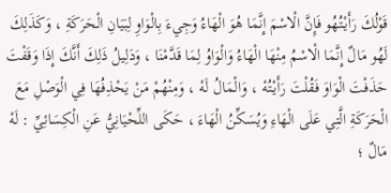قَوْلُكَ رَأَيْتُهُو فَإِنَّ الْاسْمَ إِنَّمَا هُوَ الْهَاءُ وَجِيءَ بِالْوَاوِ لِبَيَانِ الْحَرَكَةِ ، وَكَذَلِكَ لَهُو مَالٌ إِنَّمَا الْاسْمُ مِنْهَا الْهَاءُ وَالْوَاوُ لِمَا قَدَّمْنَا ، وَدَلِيلُ ذَلِكَ أَنَّكَ إِذَا وَقَفْتَ حَذَفْتَ الْوَاوَ فَقُلْتَ رَأَيْتُهْ ، وَالْمَالُ لَهْ ، وَمِنْهُمْ مَنْ يَحْذِفُهَا فِي الْوَصْلِ مَعَ الْحَرَكَةِ الَّتِي عَلَى الْهَاءِ وَيُسَكِّنُ الْهَاءَ ، حَكَى اللِّحْيَانِيُّ عَنِ الْكِسَائِيِّ : لَهْ مَالٌ ؛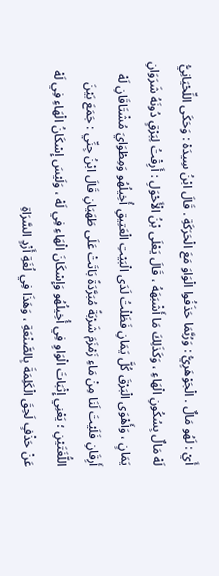أَيْ : لَهُو مَالٌ . الْجَوْهَرِيُّ : وَرُبَّمَا حَذَفُوا الْوَاوَ مَعَ الْحَرَكَةِ . قَالَ ابْنُ سِيدَهْ : وَحَكَى اللِّحْيَانِيُّ لَهْ مَالٌ بِسُكُونِ الْهَاءِ ، وَكَذَلِكَ مَا أَشْبَهَهُ ، قَالَ يَعْلَى بْنُ الْأَحْوَلِ : أَرِقْتُ لِبَرْقٍ دُونَهُ شَرَوَانِ يَمَانٍ ، وَأَهْوَى الْبَرْقَ كُلَّ يَمَانِ فَظَلْتُ لَدَى الْبَيْتِ الْعَتِيقِ أُخِيلُهُو وَمِطْوَايَ مُشْتَاقَانِ لَهْ أَرِقَانِ فَلَيْتَ لَنَا مِنْ مَاءِ زَمْزَمَ شَرْبَةً مُبَرَّدَةً بَاتَتْ عَلَى طَهَيَانِ قَالَ ابْنُ جِنِّي : جَمَعَ بَيْنَ اللُّغَتَيْنِ ؛ يَعْنِي إِثْبَاتَ الْوَاوِ فِي أُخِيلُهُو وَإِسْكَانَ الْهَاءِ فِي لَهْ ، وَلَيْسَ إِسْكَانُ الْهَاءِ فِي لَهْ عَنْ حَذْفٍ لَحِقَ الْكَلِمَةَ بِالصَّنْعَةِ ، وَهَذَا فِي لُغَةِ أَزْدٍ السَّرَاةِ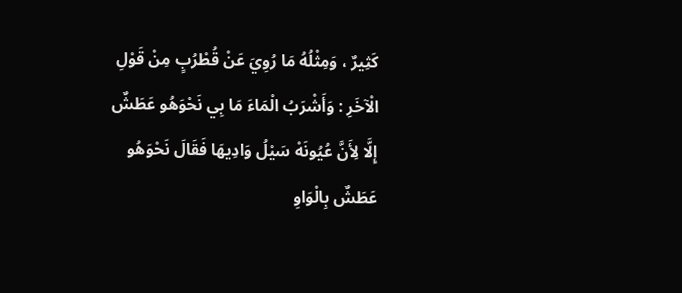كَثِيرٌ ، وَمِثْلُهُ مَا رُوِيَ عَنْ قُطْرُبٍ مِنْ قَوْلِ الْآخَرِ : وَأَشْرَبُ الْمَاءَ مَا بِي نَحْوَهُو عَطَشٌ إِلَّا لِأَنَّ عُيُونَهْ سَيْلُ وَادِيهَا فَقَالَ نَحْوَهُو عَطَشٌ بِالْوَاوِ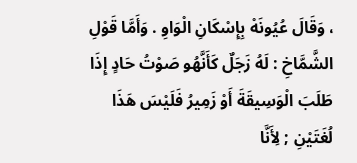، وَقَالَ عُيُونَهْ بِإِسْكَانِ الْوَاوِ . وَأَمَّا قَوْلِ الشَّمَّاخِ : لَهُ زَجَلٌ كَأَنَّهُو صَوْتُ حَادٍ إِذَا طَلَبَ الْوَسِيقَةَ أَوْ زَمِيرُ فَلَيْسَ هَذَا لُغَتَيْنِ ; لِأَنَّا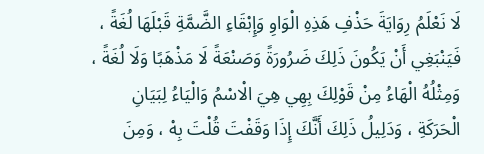لَا نَعْلَمُ رِوَايَةَ حَذْفِ هَذِهِ الْوَاوِ وَإِبْقَاءِ الضَّمَّةِ قَبْلَهَا لُغَةً ، فَيَنْبَغِي أَنْ يَكُونَ ذَلِكَ ضَرُورَةً وَصَنْعَةً لَا مَذْهَبًا وَلَا لُغَةً ، وَمِثْلُهُ الْهَاءُ مِنْ قَوْلِكَ بِهِي هِيَ الْاسْمُ وَالْيَاءُ لِبَيَانِ الْحَرَكَةِ ، وَدَلِيلُ ذَلِكَ أَنَّكَ إِذَا وَقَفْتَ قُلْتَ بِهْ ، وَمِنَ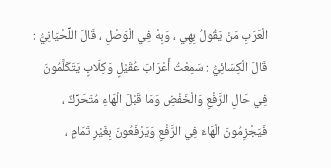الْعَرَبِ مَنْ يَقُولُ بِهِي ، وَبِهْ فِي الْوَصْلِ ، قَالَ اللِّحْيَانِيُّ : قَالَ الْكِسَائِيُّ : سَمِعْتُ أَعْرَابَ عُقَيْلٍ وَكِلَابٍ يَتَكَلَّمُونَ فِي حَالِ الرَّفْعِ وَالْخَفْضِ وَمَا قَبْلَ الْهَاءِ مُتَحَرِّكٌ ، فَيَجْزِمُونَ الْهَاءَ فِي الرَّفْعِ وَيَرْفَعُونَ بِغَيْرِ تَمَامٍ ،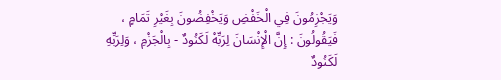وَيَجْزِمُونَ فِي الْخَفْضِ وَيَخْفِضُونَ بِغَيْرِ تَمَامٍ ، فَيَقُولُونَ : إِنَّ الْإِنْسَانَ لِرَبِّهْ لَكَنُودٌ - بِالْجَزْمِ ، وَلِرَبِّهِ لَكَنُودٌ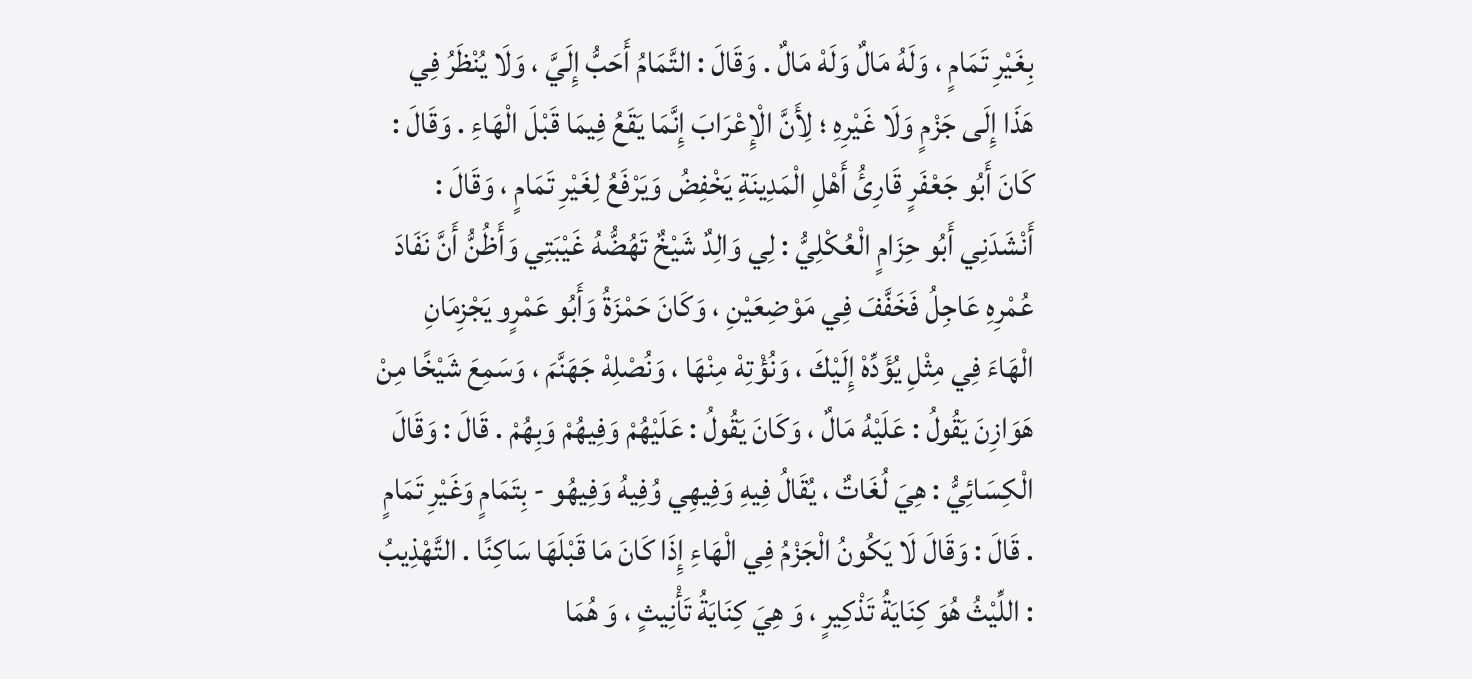بِغَيْرِ تَمَامٍ ، وَلَهُ مَالٌ وَلَهْ مَالٌ . وَقَالَ : التَّمَامُ أَحَبُّ إِلَيَّ ، وَلَا يُنْظَرُ فِي هَذَا إِلَى جَزْمٍ وَلَا غَيْرِهِ ؛ لِأَنَّ الْإِعْرَابَ إِنَّمَا يَقَعُ فِيمَا قَبْلَ الْهَاءِ . وَقَالَ : كَانَ أَبُو جَعْفَرٍ قَارِئُ أَهْلِ الْمَدِينَةِ يَخْفِضُ وَيَرْفَعُ لِغَيْرِ تَمَامٍ ، وَقَالَ : أَنْشَدَنِي أَبُو حِزَامٍ الْعُكْلِيُّ : لِي وَالِدٌ شَيْخٌ تَهُضُّهُ غَيْبَتِي وَأَظُنُّ أَنَّ نَفَادَ عُمْرِهِ عَاجِلُ فَخَفَّفَ فِي مَوْضِعَيْنِ ، وَكَانَ حَمْزَةُ وَأَبُو عَمْرٍو يَجْزِمَانِ الْهَاءَ فِي مِثْلِ يُؤَدِّهْ إِلَيْكَ ، وَنُؤْتِهْ مِنْهَا ، وَنُصْلِهْ جَهَنَّمَ ، وَسَمِعَ شَيْخًا مِنْ هَوَازِنَ يَقُولُ : عَلَيْهُ مَالٌ ، وَكَانَ يَقُولُ : عَلَيْهُمْ وَفِيهُمْ وَبِهُمْ . قَالَ : وَقَالَ الْكِسَائِيُّ : هِيَ لُغَاتٌ ، يُقَالُ فِيهِ وَفِيهِي وُفِيهُ وَفِيهُو - بِتَمَامٍ وَغَيْرِ تَمَامٍ . قَالَ : وَقَالَ لَا يَكُونُ الْجَزْمُ فِي الْهَاءِ إِذَا كَانَ مَا قَبْلَهَا سَاكِنًا . التَّهْذِيبُ : اللِّيْثُ هُوَ كِنَايَةُ تَذْكِيرٍ ، وَ هِيَ كِنَايَةُ تَأْنِيثٍ ، وَ هُمَا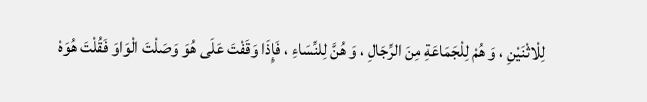لِلْاثْنَيْنِ ، وَ هُمْ لِلْجَمَاعَةِ مِنَ الرِّجَالِ ، وَ هُنَّ لِلنِّسَاءِ ، فَإِذَا وَقَفْتَ عَلَى هُوَ وَصَلْتَ الْوَاوَ فَقُلْتَ هُوَهْ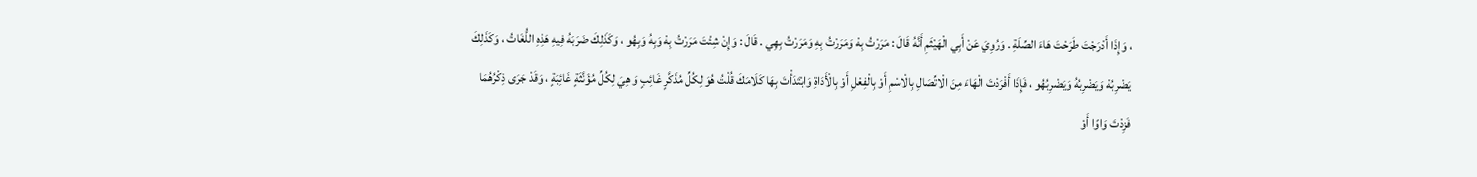، وَإِذَا أَدْرَجْتَ طَرَحْتَ هَاءَ الصِّلَةِ . وَرُوِيَ عَنْ أَبِي الْهَيْثَمِ أَنَّهُ قَالَ : مَرَرْتُ بِهْ وَمَرَرْتُ بِهِ وَمَرَرْتُ بِهِي . قَالَ : وَإِنْ شِئْتَ مَرَرْتُ بِهْ وَبِهُ وَبِهُو ، وَكَذَلِكَ ضَرَبَهُ فِيهِ هَذِهِ اللُّغَاتُ ، وَكَذَلِكَ يَضْرِبُهْ وَيَضْرِبُهُ وَيَضْرِبُهُو ، فَإِذَا أَفْرَدْتَ الْهَاءَ مِنَ الْاتِّصَالِ بِالْاسْمِ أَوْ بِالْفِعْلِ أَوْ بِالْأَدَاةِ وَابْتَدَأْتَ بِهَا كَلَامَكَ قُلْتُ هُوَ لِكُلِّ مُذَكَّرٍ غَائِبٍ وَ هِيَ لِكُلِّ مُؤَنَّثَةٍ غَائِبَةٍ ، وَقَدْ جَرَى ذِكْرُهُمَا فَزِدْتَ وَاوًا أَوْ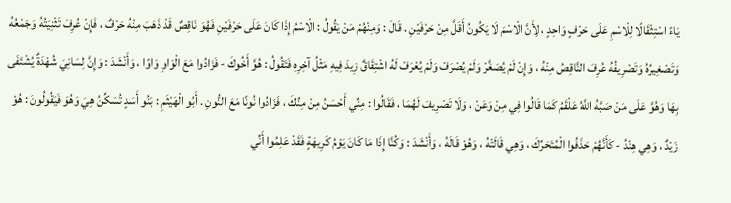يَاءً اسْتِثْقَالًا لِلْاسْمِ عَلَى حَرْفٍ وَاحِدٍ ، لِأَنَّ الْاسْمَ لَا يَكُونُ أَقَلَّ مِنْ حَرْفَيْنِ . قَالَ : وَمِنْهُمْ مَنْ يَقُولُ : الْاسْمُ إِذَا كَانَ عَلَى حَرْفَيْنِ فَهُوَ نَاقِصٌ قَدْ ذَهَبَ مِنْهُ حَرْفٌ ، فَإِنْ عُرِفَ تَثْنِيَتُهُ وَجَمْعُهُ وَتَصْغِيرُهُ وَتَصْرِيفُهُ عُرِفَ النَّاقِصُ مِنْهُ ، وَإِنْ لَمْ يُصَغَّرْ وَلَمْ يُصْرَفْ وَلَمْ يُعْرَفْ لَهُ اشْتِقَاقٌ زِيدَ فِيهِ مَثْلُ آخِرِهِ فَتَقُولُ : هُوَّ أَخُوكَ - فَزَادُوا مَعَ الْوَاوِ وَاوًا ، وَأَنْشَدَ : وَإِنَّ لِسَانِيَ شُهْدَةٌ يُشْتَفَى بِهَا وَهُوَّ عَلَى مَنْ صَبَّهُ اللَّهُ عَلْقَمُ كَمَا قَالُوا فِي مِنْ وَعَنْ ، وَلَا تَصْرِيفَ لَهُمَا ، فَقَالُوا : مِنِّي أَحْسَنُ مِنْ مِنِّكَ ، فَزَادُوا نُونًا مَعَ النُّونِ . أَبُو الْهَيْثَمِ : بَنُو أَسَدٍ تُسَكِّنُ هِيَ وَهُوَ فَيَقُولُونَ : هُوْ زَيْدٌ ، وَهِي هِنْدُ - كَأَنَّهُمْ حَذَفُوا الْمُتَحَرِّكَ ، وَهِي قَالَتْهُ ، وَهُوْ قَالَهُ ، وَأَنْشَدَ : وَكُنَّا إِذَا مَا كَانَ يَوْمُ كَرِيهَةٍ فَقَدْ عَلِمُوا أَنِّي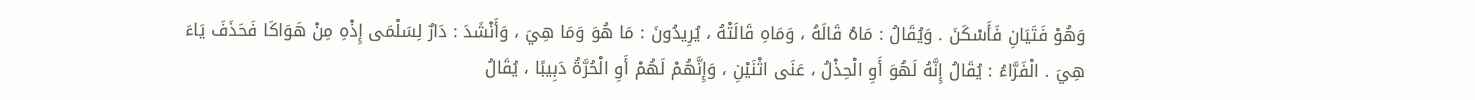وَهُوْ فَتَيَانِ فَأَسْكَنَ . وَيُقَالُ : مَاهُ قَالَهُ ، وَمَاهِ قَالَتْهُ ، يُرِيدُونَ : مَا هُوَ وَمَا هِيَ ، وَأَنْشَدَ : دَارٌ لِسَلْمَى إِذْهِ مِنْ هَوَاكَا فَحَذَفَ يَاءَ هِيَ . الْفَرَّاءُ : يُقَالُ إِنَّهُ لَهُوَ أَوِ الْحِذْلُ ، عَنَى اثْنَيْنِ ، وَإِنَّهُمْ لَهُمْ أَوِ الْحُرَّةُ دَبِيبًا ، يُقَالُ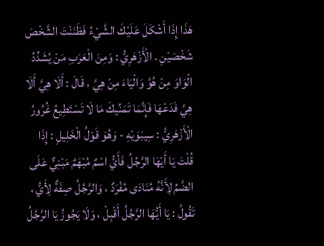هَذَا إِذَا أَشْكَلَ عَلَيْكَ الشَّيْءُ فَظَنَنْتَ الشَّخْصَ شَخْصَيْنِ . الْأَزْهَرِيُّ : وَمِنَ الْعَرَبِ مَنْ يُشَدِّدُ الْوَاوَ مِنْ هُوَّ وَالْيَاءَ مِنْ هِيَّ ، قَالَ : أَلَا هِيَّ أَلَا هِيَّ فَدَعْهَا فَإِنَّمَا تَمَنِّيكَ مَا لَا تَسْتَطِيعُ غُرُورُ الْأَزْهَرِيُّ : سِيبَوَيْهِ - وَهُوَ قَوْلُ الْخَلِيلِ : إِذَا قُلْتَ يَا أَيْهَا الرَّجُلُ فَأَيُّ اسْمٌ مُبْهَمٌ مَبْنِيٌّ عَلَى الضَّمِّ لِأَنَّهُ مُنَادَى مُفْرَدٌ ، وَالرَّجُلُ صِفَةٌ لِأَيُّ ، تَقُولُ : يَا أَيُّهَا الرَّجُلُ أَقْبِلْ ، وَلَا يَجُوزُ يَا الرَّجُلُ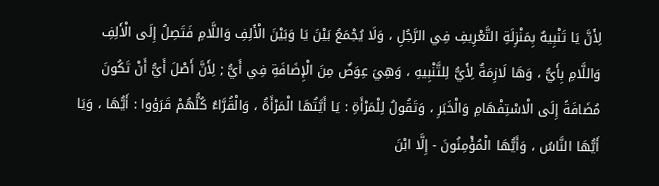لِأَنَّ يَا تَنْبِيهٌ بِمَنْزِلَةِ التَّعْرِيفِ فِي الرَّجُلِ ، وَلَا يُجْمَعُ بَيْنَ يَا وَبَيْنَ الْأَلِفِ وَاللَّامِ فَتَصِلُ إِلَى الْأَلِفِ وَاللَّامِ بِأَيُّ ، وَهَا لَازِمَةٌ لِأَيُّ لِلتَّنْبِيهِ ، وَهِيَ عِوَضٌ مِنَ الْإِضَافَةِ فِي أَيُّ ; لِأَنَّ أَصْلَ أَيُّ أَنْ تَكُونَ مُضَافَةً إِلَى الْاسْتِفْهَامِ وَالْخَبَرِ ، وَتَقُولُ لِلْمَرْأَةِ : يَا أَيَّتُهَا الْمَرْأَةُ ، وَالْقُرَّاءُ كُلُّهُمْ قَرَؤوا : أَيُّهَا ، وَيَا أَيُّهَا النَّاسُ ، وَأَيُّهَا الْمُؤْمِنُونَ - إِلَّا ابْنَ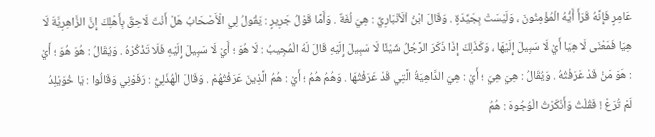عَامِرٍ فَإِنَّهُ قَرَأَ أَيُّهُ الْمُؤْمِنُونَ ، وَلَيْسَتْ بِجَيِّدَةٍ . وَقَالَ ابْنُ اْلَأنْبَارِيِّ : هِيَ لُغَةٌ . وَأَمَّا قَوْلُ جَرِيرٍ : يَقُولُ لِي الْأَصْحَابُ هَلْ أَنْتَ لَاحِقٌ بِأَهْلِكَ إِنَّ الزَّاهِرِيَّةَ لَا هِيَا فَمَعْنَى لَا هِيَا أَيْ لَا سَبِيلَ إِلَيْهَا ، وَكَذَلِكَ إِذَا ذَكَرَ الرَّجُلُ شَيْئًا لَا سَبِيلَ إِلَيْهِ قَالَ لَهُ الْمُجِيبُ : لَا هُوَ ؛ أَيْ لَا سَبِيلَ إِلَيْهِ فَلَا تَذْكُرْهُ . وَيُقَالُ : هُوَ هُوَ ؛ أَيْ : هَوَ مَنْ قَدْ عَرَفْتُهُ . وَيُقَالُ : هِيَ هِيَ ؛ أَيْ : هِيَ الدَّاهِيَةُ الَّتِي قَدْ عَرَفْتُهَا . وَهُمُ هُمُ ؛ أَيْ : هُمُ الَّذِينَ عَرَفْتُهُمْ . وَقَالَ الْهُذَلِيُّ : رَفَوْنِي وَقَالُوا : يَا خُوَيْلِدُ لَمْ تُرَعْ ! فَقُلْتُ وَأَنْكَرْتُ الْوُجُوهَ : هُمُ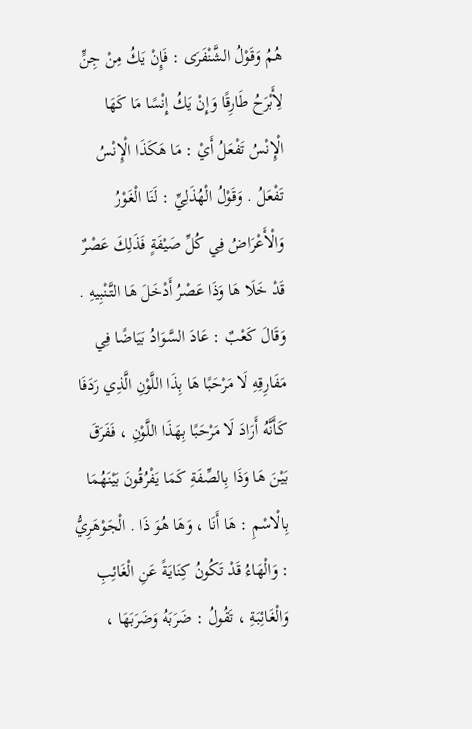هُمُ وَقَوْلُ الشَّنْفَرَى : فَإِنْ يَكُ مِنْ جِنٍّ لِأَبْرَحُ طَارِقًا وَإِنْ يَكُ إِنْسًا مَا كَهَا الْإِنْسُ تَفْعَلُ أَيْ : مَا هَكَذَا الْإِنْسُ تَفْعَلُ . وَقَوْلُ الْهُذَلِيِّ : لَنَا الْغَوْرُ وَالْأَعْرَاضُ فِي كُلِّ صَيْفَةٍ فَذَلِكَ عَصْرٌ قَدْ خَلَا هَا وَذَا عَصْرُ أَدْخَلَ هَا التَّنْبِيهِ . وَقَالَ كَعْبٌ : عَادَ السَّوَادُ بَيَاضًا فِي مَفَارِقِهِ لَا مَرْحَبًا هَا بِذَا اللَّوْنِ الَّذِي رَدَفَا كَأَنَّهُ أَرَادَ لَا مَرْحَبًا بِهَذَا اللَّوْنِ ، فَفَرَقَ بَيْنَ هَا وَذَا بِالصِّفَةِ كَمَا يَفْرُقُونَ بَيْنَهُمَا بِالْاسْمِ : هَا أَنَا ، وَهَا هُوَ ذَا . الْجَوْهَرِيُّ : وَالْهَاءُ قَدْ تَكُونُ كِنَايَةً عَنِ الْغَائِبِ وَالْغَائِبَةِ ، تَقُولُ : ضَرَبَهُ وَضَرَبَهَا ،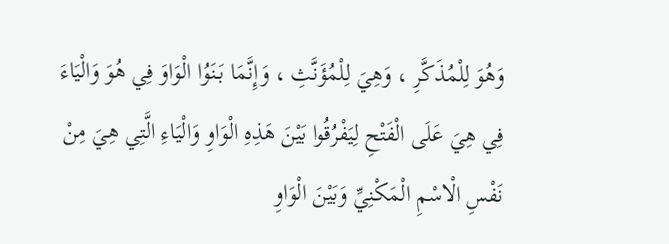وَهُوَ لِلْمُذَكَّرِ ، وَهِيَ لِلْمُؤَنَّثِ ، وَإِنَّمَا بَنَوُا الْوَاوَ فِي هُوَ وَالْيَاءَ فِي هِيَ عَلَى الْفَتْحِ لِيَفْرُقُوا بَيْنَ هَذِهِ الْوَاوِ وَالْيَاءِ الَّتِي هِيَ مِنْ نَفْسِ الْاسْمِ الْمَكْنِيِّ وَبَيْنَ الْوَاوِ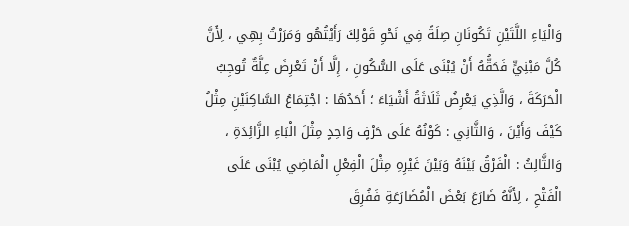وَالْيَاءِ اللَّتَيْنِ تَكُونَانِ صِلَةً فِي نَحْوِ قَوْلِكَ رَأَيْتُهُو وَمَرَرْتُ بِهِي ، لِأَنَّ كُلَّ مَبْنِيٍّ فَحَقُّهُ أَنْ يُبْنَى عَلَى السُّكُونِ ، إِلَّا أَنْ تَعْرِضَ عِلَّةٌ تُوجِبُ الْحَرَكَةَ ، وَالَّذِي يَعْرِضُ ثَلَاثَةُ أَشْيَاءَ ؛ أَحَدُهَا : اجْتِمَاعُ السَّاكِنَيْنِ مِثْلُ كَيْفَ وَأَيْنَ ، وَالثَّانِي : كَوْنُهُ عَلَى حَرْفٍ وَاحِدٍ مِثْلَ الْبَاءِ الزَّائِدَةِ ، وَالثَّالِثُ : الْفَرْقُ بَيْنَهُ وَبَيْنَ غَيْرِهِ مِثْلَ الْفِعْلِ الْمَاضِي يُبْنَى عَلَى الْفَتْحِ ، لِأَنَّهُ ضَارَعَ بَعْضَ الْمُضَارَعَةِ فَفُرِقَ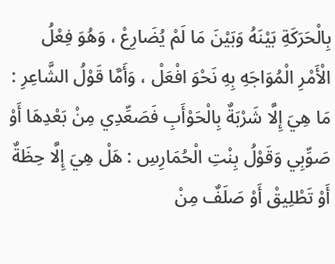بِالْحَرَكَةِ بَيْنَهُ وَبَيْنَ مَا لَمْ يُضَارِعْ ، وَهُوَ فِعْلُ الْأَمْرِ الْمُوَاجَهِ بِهِ نَحْوَ افْعَلْ ، وَأَمَّا قَوْلُ الشَّاعِرِ : مَا هِيَ إِلَّا شَرْبَةٌ بِالْحَوْأَبِ فَصَعِّدِي مِنْ بَعْدِهَا أَوْ صَوِّبِي وَقَوْلُ بِنْتِ الْحُمَارِسِ : هَلْ هِيَ إِلَّا حِظَةٌ أَوْ تَطْلِيقْ أَوْ صَلَفٌ مِنْ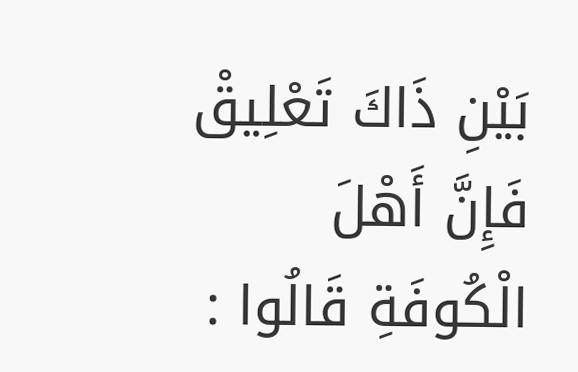بَيْنِ ذَاكَ تَعْلِيقْ فَإِنَّ أَهْلَ الْكُوفَةِ قَالُوا :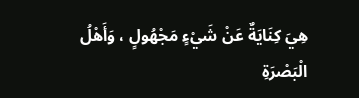هِيَ كِنَايَةٌ عَنْ شَيْءٍ مَجْهُولٍ ، وَأَهْلُ الْبَصْرَةِ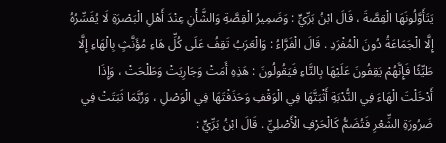يَتَأَوَّلُونَهَا الْقِصَّةَ ، قَالَ ابْنُ بَرِّيٍّ : وَضَمِيرُ الْقِصَّةِ وَالشَّأْنِ عِنْدَ أَهْلِ الْبَصْرَةِ لَا يُفَسِّرُهُ إِلَّا الْجَمَاعَةُ دُونَ الْمُفْرَدِ . قَالَ الْفَرَّاءُ : وَالْعَرَبُ تَقِفُ عَلَى كُلِّ هَاءِ مُؤَنَّثٍ بِالْهَاءِ إِلَّا طَيِّئًا فَإِنَّهُمْ يَقِفُونَ عَلَيْهَا بِالتَّاءِ فَيَقُولُونَ : هَذِهِ أَمَتْ وَجَارِيَتْ وَطَلْحَتْ ، وَإِذَا أَدْخَلْتَ الْهَاءَ فِي النُّدْبَةِ أَثْبَتَّهَا فِي الْوَقْفِ وَحَذَفْتَهَا فِي الْوَصْلِ ، وَرُبَّمَا ثَبَتَتْ فِي ضَرُورَةِ الشِّعْرِ فَتُضَمُّ كَالْحَرْفِ الْأَصْلِيِّ . قَالَ ابْنُ بَرِّيٍّ :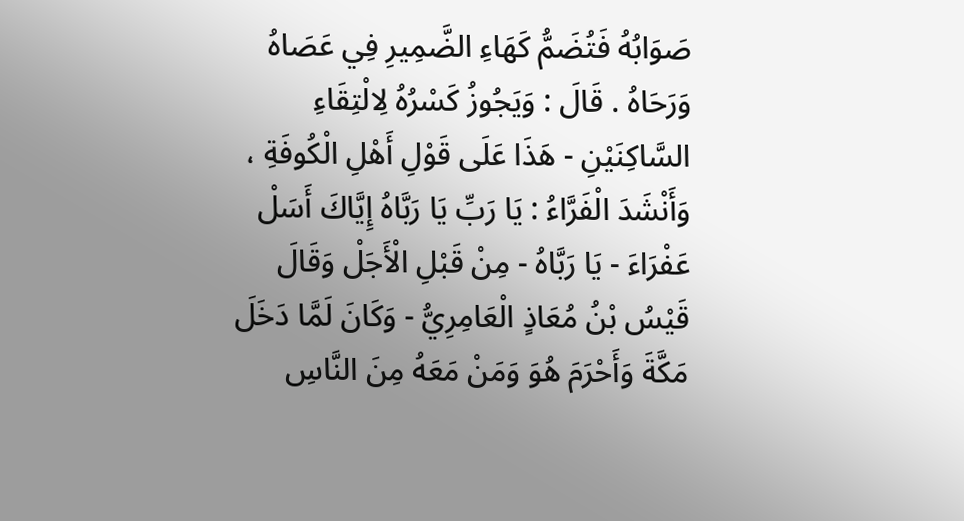صَوَابُهُ فَتُضَمُّ كَهَاءِ الضَّمِيرِ فِي عَصَاهُ وَرَحَاهُ . قَالَ : وَيَجُوزُ كَسْرُهُ لِالْتِقَاءِ السَّاكِنَيْنِ - هَذَا عَلَى قَوْلِ أَهْلِ الْكُوفَةِ ، وَأَنْشَدَ الْفَرَّاءُ : يَا رَبِّ يَا رَبَّاهُ إِيَّاكَ أَسَلْ عَفْرَاءَ - يَا رَبَّاهُ - مِنْ قَبْلِ الْأَجَلْ وَقَالَ قَيْسُ بْنُ مُعَاذٍ الْعَامِرِيُّ - وَكَانَ لَمَّا دَخَلَ مَكَّةَ وَأَحْرَمَ هُوَ وَمَنْ مَعَهُ مِنَ النَّاسِ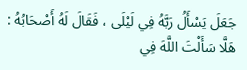جَعَلَ يَسْأَلُ رَبَّهُ فِي لَيْلَى ، فَقَالَ لَهُ أَصْحَابُهُ : هَلَّا سَأَلْتَ اللَّهَ فِي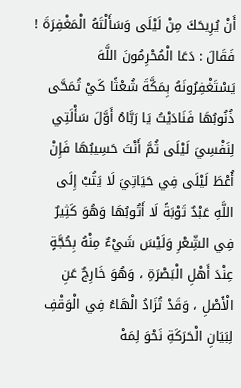أَنْ يُرِيحَكَ مِنْ لَيْلَى وَسَأَلْتَهُ الْمَغْفِرَةَ ! فَقَالَ : دَعَا الْمُحْرِمُونَ اللَّهَ يَسْتَغْفِرُونَهُ بِمَكَّةَ شُعْثًا كَيْ تُمَحَّى ذُنُوبُهَا فَنَادَيْتُ يَا رَبَّاهُ أَوَّلَ سَأْلَتِي لِنَفْسِيَ لَيْلَى ثُمَّ أَنْتَ حَسِيبُهَا فَإِنْ أُعْطَ لَيْلَى فِي حَيَاتِيَ لَا يَتُبْ إِلَى اللَّهِ عَبْدٌ تَوْبَةً لَا أَتُوبُهَا وَهُوَ كَثِيرٌ فِي الشِّعْرِ وَلَيْسَ شَيْءٌ مِنْهُ بِحُجَّةٍ عِنْدَ أَهْلِ الْبَصْرَةِ ، وَهُوَ خَارِجٌ عَنِ الْأَصْلِ ، وَقَدْ تُزَادُ الْهَاءُ فِي الْوَقْفِ لِبَيَانِ الْحَرَكَةِ نَحْوَ لِمَهْ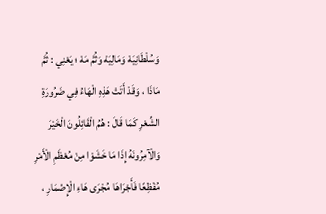وَسُلْطَانِيَهْ وَمَالِيَهْ وَثُمَّ مَهْ ؛ يَعْنِي : ثُمَّ مَاذَا ، وَقَدْ أَتَتْ هَذِهِ الْهَاءُ فِي ضَرُورَةِ الشِّعْرِ كَمَا قَالَ : هُمُ الْقَائِلُونَ الْخَيْرَ وَالْآمِرُونَهُ إِذَا مَا خَشَوْا مِنْ مُعْظَمِ الْأَمْرِ مُفْظِعًا فَأَجْرَاهَا مُجْرَى هَاءِ الْإِضْمَارِ ،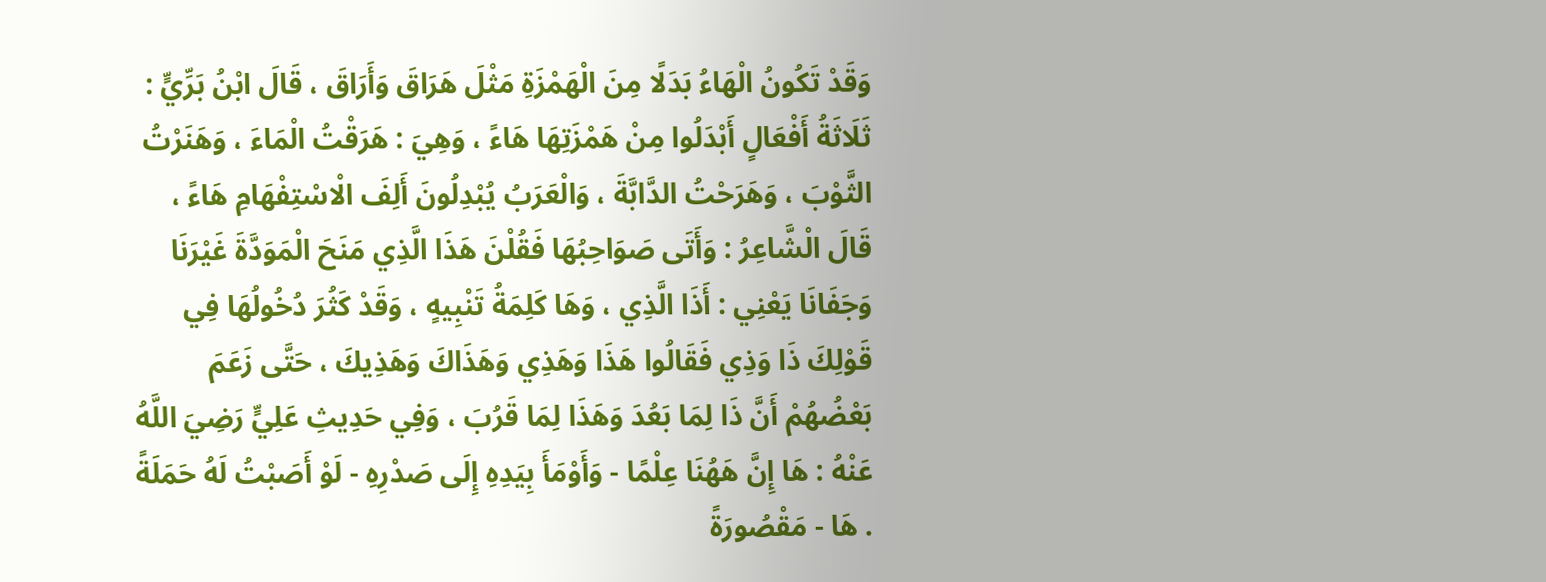وَقَدْ تَكُونُ الْهَاءُ بَدَلًا مِنَ الْهَمْزَةِ مَثْلَ هَرَاقَ وَأَرَاقَ ، قَالَ ابْنُ بَرِّيٍّ : ثَلَاثَةُ أَفْعَالٍ أَبْدَلُوا مِنْ هَمْزَتِهَا هَاءً ، وَهِيَ : هَرَقْتُ الْمَاءَ ، وَهَنَرْتُ الثَّوْبَ ، وَهَرَحْتُ الدَّابَّةَ ، وَالْعَرَبُ يُبْدِلُونَ أَلِفَ الْاسْتِفْهَامِ هَاءً ، قَالَ الْشَّاعِرُ : وَأَتَى صَوَاحِبُهَا فَقُلْنَ هَذَا الَّذِي مَنَحَ الْمَوَدَّةَ غَيْرَنَا وَجَفَانَا يَعْنِي : أَذَا الَّذِي ، وَهَا كَلِمَةُ تَنْبِيهٍ ، وَقَدْ كَثُرَ دُخُولُهَا فِي قَوْلِكَ ذَا وَذِي فَقَالُوا هَذَا وَهَذِي وَهَذَاكَ وَهَذِيكَ ، حَتَّى زَعَمَ بَعْضُهُمْ أَنَّ ذَا لِمَا بَعُدَ وَهَذَا لِمَا قَرُبَ ، وَفِي حَدِيثِ عَلِيٍّ رَضِيَ اللَّهُ عَنْهُ : هَا إِنَّ هَهُنَا عِلْمًا - وَأَوْمَأَ بِيَدِهِ إِلَى صَدْرِهِ - لَوْ أَصَبْتُ لَهُ حَمَلَةً . هَا - مَقْصُورَةً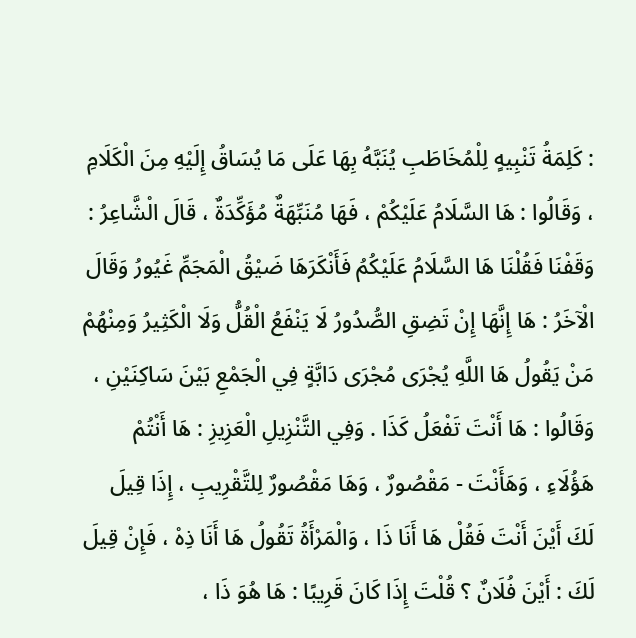: كَلِمَةُ تَنْبِيهٍ لِلْمُخَاطَبِ يُنَبَّهُ بِهَا عَلَى مَا يُسَاقُ إِلَيْهِ مِنَ الْكَلَامِ ، وَقَالُوا : هَا السَّلَامُ عَلَيْكُمْ ، فَهَا مُنَبِّهَةٌ مُؤَكِّدَةٌ ، قَالَ الْشَّاعِرُ : وَقَفْنَا فَقُلْنَا هَا السَّلَامُ عَلَيْكُمُ فَأَنْكَرَهَا ضَيْقُ الْمَجَمِّ غَيُورُ وَقَالَ الْآخَرُ : هَا إِنَّهَا إِنْ تَضِقِ الصُّدُورُ لَا يَنْفَعُ الْقُلُّ وَلَا الْكَثِيرُ وَمِنْهُمْ مَنْ يَقُولُ هَا اللَّهِ يُجْرَى مُجْرَى دَابَّةٍ فِي الْجَمْعِ بَيْنَ سَاكِنَيْنِ ، وَقَالُوا : هَا أَنْتَ تَفْعَلُ كَذَا . وَفِي التَّنْزِيلِ الْعَزِيزِ : هَا أَنْتُمْ هَؤُلَاءِ ، وَهَأَنْتَ - مَقْصُورٌ ، وَهَا مَقْصُورٌ لِلتَّقْرِيبِ ، إِذَا قِيلَ لَكَ أَيْنَ أَنْتَ فَقُلْ هَا أَنَا ذَا ، وَالْمَرْأَةُ تَقُولُ هَا أَنَا ذِهْ ، فَإِنْ قِيلَ لَكَ : أَيْنَ فُلَانٌ ؟ قُلْتَ إِذَا كَانَ قَرِيبًا : هَا هُوَ ذَا ،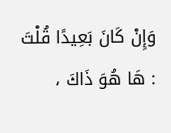وَإِنْ كَانَ بَعِيدًا قُلْتَ : هَا هُوَ ذَاكَ ،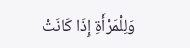وَلِلْمَرْأَةِ إِذَا كَانَتْ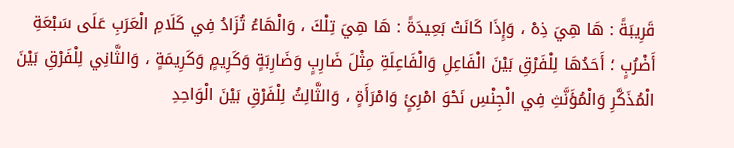قَرِيبَةً : هَا هِيَ ذِهْ ، وَإِذَا كَانَتْ بَعِيدَةً : هَا هِيَ تِلْكَ ، وَالْهَاءُ تُزَادُ فِي كَلَامِ الْعَرَبِ عَلَى سَبْعَةِ أَضْرُبٍ ؛ أَحَدُهَا لِلْفَرْقِ بَيْنَ الْفَاعِلِ وَالْفَاعِلَةِ مِثْلَ ضَارِبٍ وَضَارِبَةٍ وَكَرِيمٍ وَكَرِيمَةٍ ، وَالثَّانِي لِلْفَرْقِ بَيْنَ الْمُذَكَّرِ وَالْمُؤَنَّثِ فِي الْجِنْسِ نَحْوَ امْرِئٍ وَامْرَأَةٍ ، وَالثَّالِثُ لِلْفَرْقِ بَيْنَ الْوَاحِدِ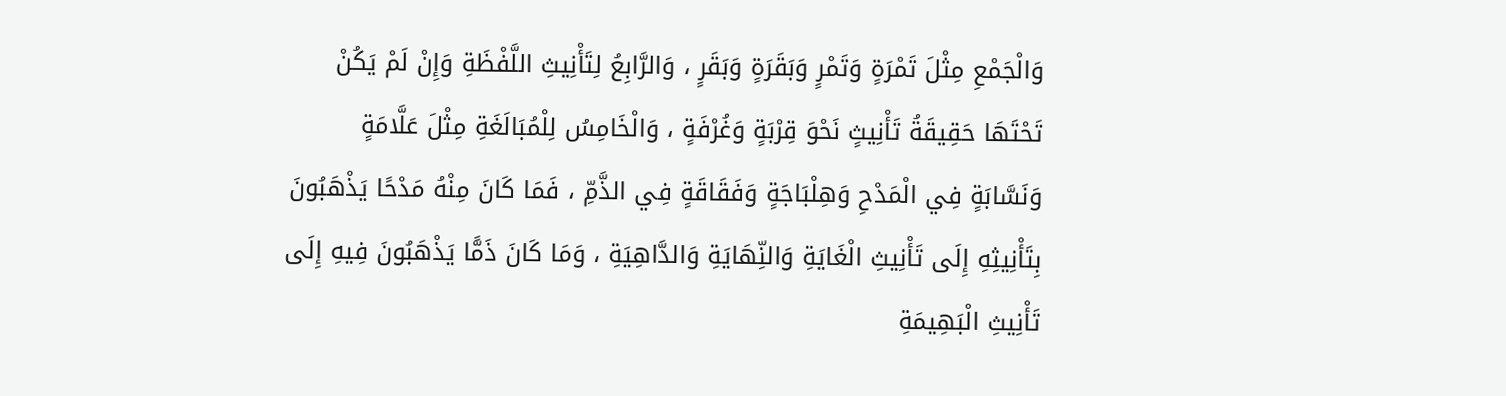وَالْجَمْعِ مِثْلَ تَمْرَةٍ وَتَمْرٍ وَبَقَرَةٍ وَبَقَرٍ ، وَالرَّابِعُ لِتَأْنِيثِ اللَّفْظَةِ وَإِنْ لَمْ يَكُنْ تَحْتَهَا حَقِيقَةُ تَأْنِيثٍ نَحْوَ قِرْبَةٍ وَغُرْفَةٍ ، وَالْخَامِسُ لِلْمُبَالَغَةِ مِثْلَ عَلَّامَةٍ وَنَسَّابَةٍ فِي الْمَدْحِ وَهِلْبَاجَةٍ وَفَقَاقَةٍ فِي الذَّمِّ ، فَمَا كَانَ مِنْهُ مَدْحًا يَذْهَبُونَ بِتَأْنِيثِهِ إِلَى تَأْنِيثِ الْغَايَةِ وَالنِّهَايَةِ وَالدَّاهِيَةِ ، وَمَا كَانَ ذَمًّا يَذْهَبُونَ فِيهِ إِلَى تَأْنِيثِ الْبَهِيمَةِ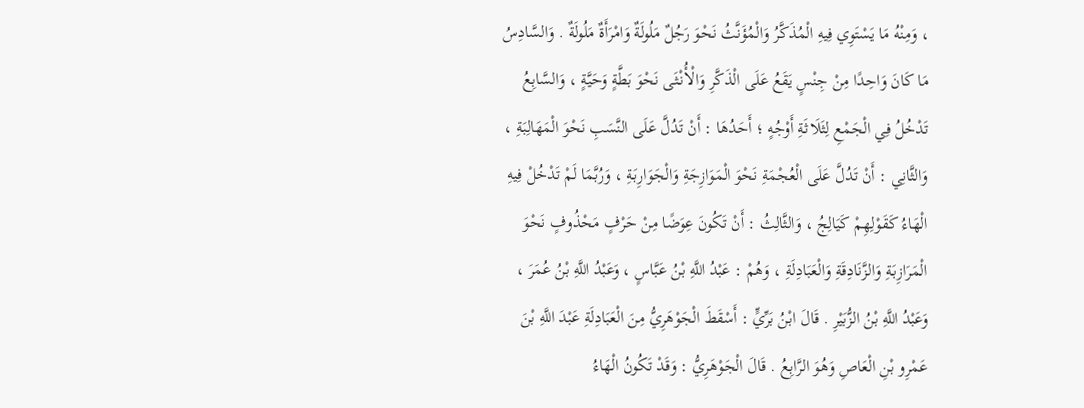، وَمِنْهُ مَا يَسْتَوِي فِيهِ الْمُذَكَّرُ وَالْمُؤَنَّثُ نَحْوَ رَجُلٌ مَلُولَةٌ وَامْرَأَةٌ مَلُولَةٌ . وَالسَّادِسُ مَا كَانَ وَاحِدًا مِنْ جِنْسٍ يَقَعُ عَلَى الْذَكَّرِ وَالْأُنْثَى نَحْوَ بَطَّةٍ وَحَيَّةٍ ، وَالسَّابِعُ تَدْخُلُ فِي الْجَمْعِ لِثَلَاثَةِ أَوْجُهٍ ؛ أَحَدُهَا : أَنْ تَدُلَّ عَلَى النَّسَبِ نَحْوَ الْمَهَالِبَةِ ، وَالثَّانِي : أَنْ تَدُلَّ عَلَى الْعُجْمَةِ نَحْوَ الْمَوَازِجَةِ وَالْجَوَارِبَةِ ، وَرُبَّمَا لَمْ تَدْخُلْ فِيهِ الْهَاءُ كَقَوْلِهِمْ كَيَالِجُ ، وَالثَّالِثُ : أَنْ تَكُونَ عِوَضًا مِنْ حَرْفٍ مَحْذُوفٍ نَحْوَ الْمَرَازِبَةِ وَالزَّنَادِقَةِ وَالْعَبَادِلَةِ ، وَهُمْ : عَبْدُ اللَّهِ بْنُ عَبَّاسٍ ، وَعَبْدُ اللَّهِ بْنُ عُمَرَ ، وَعَبْدُ اللَّهِ بْنُ الزُّبَيْرِ . قَالَ ابْنُ بَرِّيٍّ : أَسْقَطَ الْجَوْهَرِيُّ مِنَ الْعَبَادِلَةِ عَبْدَ اللَّهِ بْنَ عَمْرِو بْنِ الْعَاصِ وَهُوَ الرَّابِعُ . قَالَ الْجَوْهَرِيُّ : وَقَدْ تَكُونُ الْهَاءُ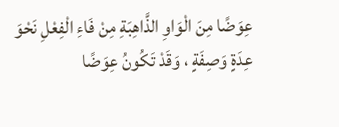عِوَضًا مِنَ الْوَاوِ الذَّاهِبَةِ مِنْ فَاءِ الْفِعْلِ نَحْوَ عِدَةٍ وَصِفَةٍ ، وَقَدْ تَكُونُ عِوَضًا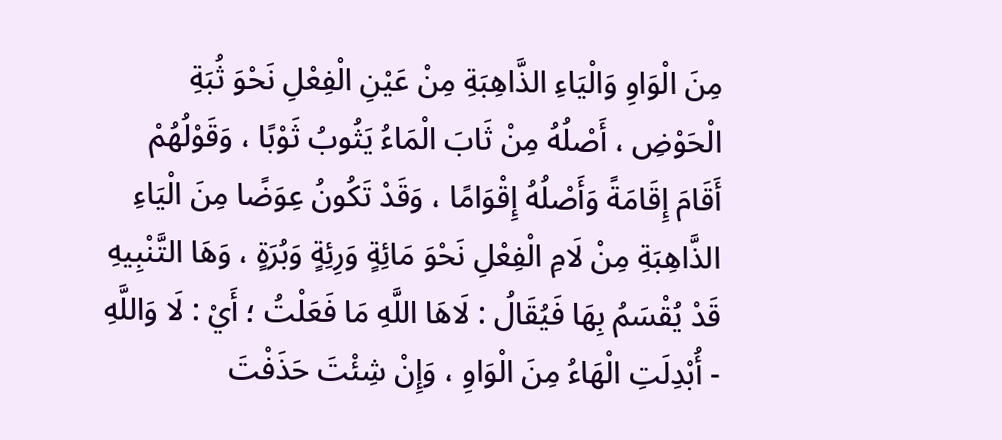مِنَ الْوَاوِ وَالْيَاءِ الذَّاهِبَةِ مِنْ عَيْنِ الْفِعْلِ نَحْوَ ثُبَةِ الْحَوْضِ ، أَصْلُهُ مِنْ ثَابَ الْمَاءُ يَثُوبُ ثَوْبًا ، وَقَوْلُهُمْ أَقَامَ إِقَامَةً وَأَصْلُهُ إِقْوَامًا ، وَقَدْ تَكُونُ عِوَضًا مِنَ الْيَاءِ الذَّاهِبَةِ مِنْ لَامِ الْفِعْلِ نَحْوَ مَائِةٍ وَرِئِةٍ وَبُرَةٍ ، وَهَا التَّنْبِيهِ قَدْ يُقْسَمُ بِهَا فَيُقَالُ : لَاهَا اللَّهِ مَا فَعَلْتُ ؛ أَيْ : لَا وَاللَّهِ - أُبْدِلَتِ الْهَاءُ مِنَ الْوَاوِ ، وَإِنْ شِئْتَ حَذَفْتَ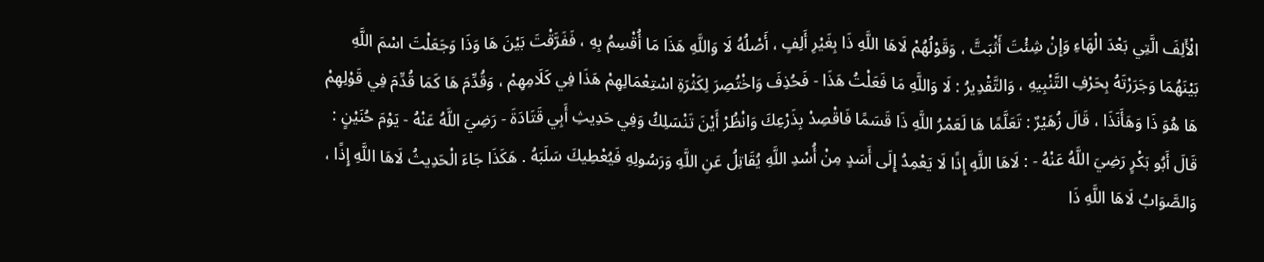الْأَلِفَ الَّتِي بَعْدَ الْهَاءِ وَإِنْ شِئْتَ أَثْبَتَّ ، وَقَوْلُهُمْ لَاهَا اللَّهِ ذَا بِغَيْرِ أَلِفٍ ، أَصْلُهُ لَا وَاللَّهِ هَذَا مَا أُقْسِمُ بِهِ ، فَفَرَّقْتَ بَيْنَ هَا وَذَا وَجَعَلْتَ اسْمَ اللَّهِ بَيْنَهُمَا وَجَرَرْتَهُ بِحَرْفِ التَّنْبِيهِ ، وَالتَّقْدِيرُ : لَا وَاللَّهِ مَا فَعَلْتُ هَذَا - فَحُذِفَ وَاخْتُصِرَ لِكَثْرَةِ اسْتِعْمَالِهِمْ هَذَا فِي كَلَامِهِمْ ، وَقُدِّمَ هَا كَمَا قُدِّمَ فِي قَوْلِهِمْ هَا هُوَ ذَا وَهَأَنَذَا ، قَالَ زُهَيْرٌ : تَعَلَّمًا هَا لَعَمْرُ اللَّهِ ذَا قَسَمًا فَاقْصِدْ بِذَرْعِكَ وَانْظُرْ أَيْنَ تَنْسَلِكُ وَفِي حَدِيثِ أَبِي قَتَادَةَ - رَضِيَ اللَّهُ عَنْهُ - يَوْمَ حُنَيْنٍ : قَالَ أَبُو بَكْرٍ رَضِيَ اللَّهُ عَنْهُ - : لَاهَا اللَّهِ إِذًا لَا يَعْمِدُ إِلَى أَسَدٍ مِنْ أُسْدِ اللَّهِ يُقَاتِلُ عَنِ اللَّهِ وَرَسُولِهِ فَيُعْطِيكَ سَلَبَهُ . هَكَذَا جَاءَ الْحَدِيثُ لَاهَا اللَّهِ إِذًا ، وَالصَّوَابُ لَاهَا اللَّهِ ذَا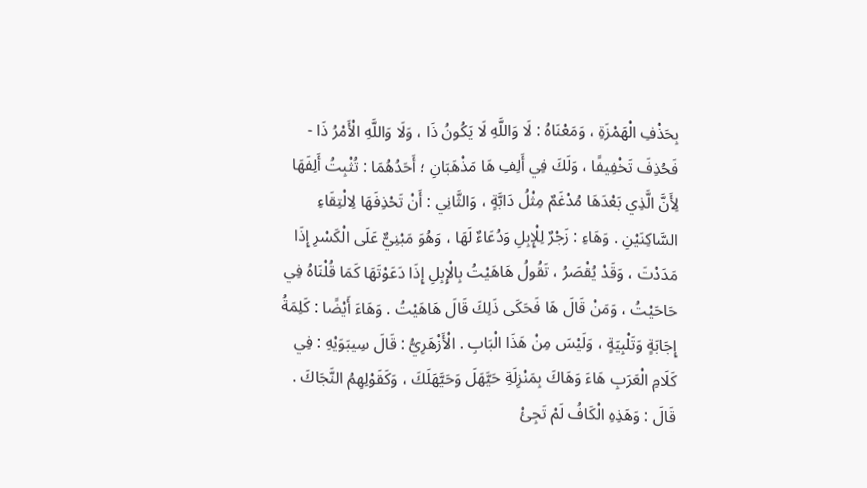بِحَذْفِ الْهَمْزَةِ ، وَمَعْنَاهُ : لَا وَاللَّهِ لَا يَكُونُ ذَا ، وَلَا وَاللَّهِ الْأَمْرُ ذَا - فَحُذِفَ تَخْفِيفًا ، وَلَكَ فِي أَلِفِ هَا مَذْهَبَانِ ؛ أَحَدُهُمَا : تُثْبِتُ أَلِفَهَا لِأَنَّ الَّذِي بَعْدَهَا مُدْغَمٌ مِثْلُ دَابَّةٍ ، وَالثَّانِي : أَنْ تَحْذِفَهَا لِالْتِقَاءِ السَّاكِنَيْنِ . وَهَاءِ : زَجْرٌ لِلْإِبِلِ وَدُعَاءٌ لَهَا ، وَهُوَ مَبْنِيٌّ عَلَى الْكَسْرِ إِذَا مَدَدْتَ ، وَقَدْ يُقْصَرُ ، تَقُولُ هَاهَيْتُ بِالْإِبِلِ إِذَا دَعَوْتَهَا كَمَا قُلْنَاهُ فِي حَاحَيْتُ ، وَمَنْ قَالَ هَا فَحَكَى ذَلِكَ قَالَ هَاهَيْتُ . وَهَاءَ أَيْضًا : كَلِمَةُ إِجَابَةٍ وَتَلْبِيَةٍ ، وَلَيْسَ مِنْ هَذَا الْبَابِ . الْأَزْهَرِيُّ : قَالَ سِيبَوَيْهِ : فِي كَلَامِ الْعَرَبِ هَاءَ وَهَاكَ بِمَنْزِلَةِ حَيَّهَلَ وَحَيَّهَلَكَ ، وَكَقَوْلِهِمُ النَّجَاكَ . قَالَ : وَهَذِهِ الْكَافُ لَمْ تَجِئْ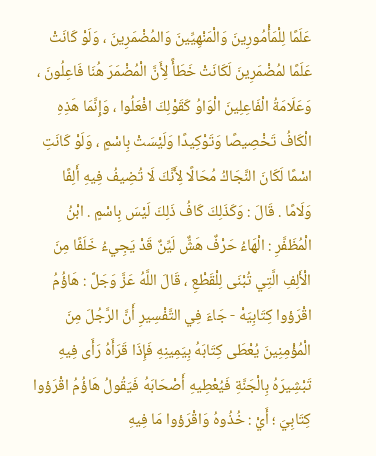عَلَمًا لِلْمَأْمُورِينَ وَالْمَنْهِيِّينَ وَالمُضْمَرِينَ ، وَلَوْ كَانَتْ عَلَمًا لمُضْمَرِينَ لَكَانَتْ خَطَأً لِأَنَّ الْمُضْمَرَ هُنَا فَاعِلُونَ ، وَعَلَامَةُ الْفَاعِلِينَ الْوَاوُ كَقَوْلِكَ افْعَلُوا ، وَإِنَّمَا هَذِهِ الْكَافُ تَخْصِيصًا وَتَوْكِيدًا وَلَيْسَتْ بِاسْمٍ ، وَلَوْ كَانَتِ اسْمًا لَكَانَ النَّجَاكُ مُحَالًا لِأَنَّكَ لَا تُضِيفُ فِيهِ أَلِفًا وَلَامًا . قَالَ : وَكَذَلِكَ كَافُ ذَلِكَ لَيْسَ بِاسْمٍ . ابْنُ الْمُظَفَّرِ : الْهَاءُ حَرْفٌ هَشٌّ لَيِّنٌ قَدْ يَجِيءُ خَلَفًا مِنَ الْأَلِفِ الَّتِي تُبْنَى لِلْقَطْعِ ، قَالَ اللَّهُ عَزَّ وَجَلَّ : هَاؤُمُ اقْرَؤوا كِتَابِيَهْ - جَاءَ فِي التَّفْسِيرِ أَنَّ الرَّجُلَ مِنَ الْمُؤْمِنِينَ يُعْطَى كِتَابَهُ بِيَمِينِهِ فَإِذَا قَرَأَهُ رَأَى فِيهِ تَبْشِيرَهُ بِالْجَنَّةِ فَيُعْطِيهِ أَصْحَابَهُ فَيَقُولُ هَاؤُمُ اقْرَؤوا كِتَابِيَ ؛ أَيْ : خُذُوهُ وَاقْرَؤوا مَا فِيهِ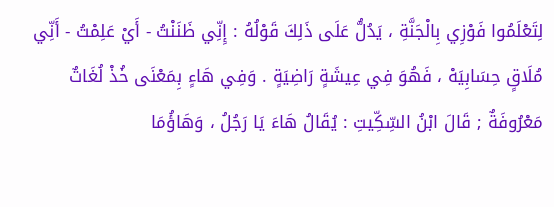لِتَعْلَمُوا فَوْزِي بِالْجَنَّةِ ، يَدُلُّ عَلَى ذَلِكَ قَوْلُهُ : إِنِّي ظَنَنْتُ - أَيْ عَلِمْتُ - أَنِّي مُلَاقٍ حِسَابِيَهْ ، فَهُوَ فِي عِيشَةٍ رَاضِيَةٍ . وَفِي هَاءٍ بِمَعْنَى خُذْ لُغَاتٌ مَعْرُوفَةٌ ; قَالَ ابْنُ السِّكِّيتِ : يُقَالُ هَاءَ يَا رَجُلُ ، وَهَاؤُمَا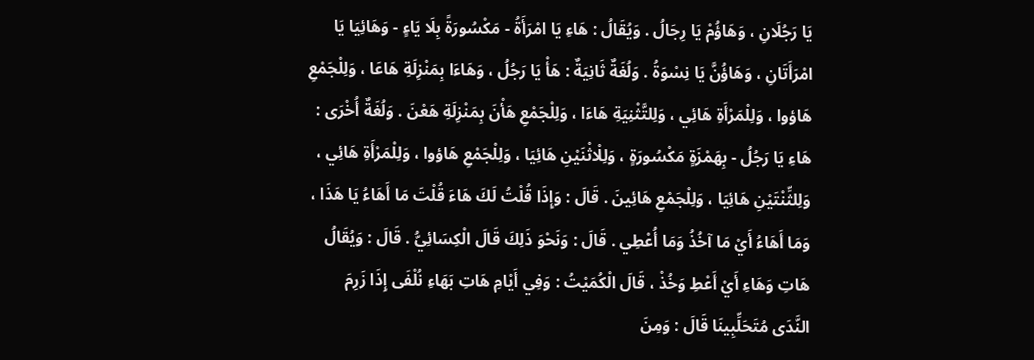يَا رَجُلَانِ ، وَهَاؤُمْ يَا رِجَالُ . وَيُقَالُ : هَاءِ يَا امْرَأَةُ - مَكْسُورَةً بِلَا يَاءٍ - وَهَائِيَا يَا امْرَأَتَانِ ، وَهَاؤُنَّ يَا نِسْوَةُ . وَلُغَةٌ ثَانِيَةٌ : هَأْ يَا رَجُلُ ، وَهَاءَا بِمَنْزِلَةِ هَاعَا ، وَلِلْجَمْعِ هَاؤوا ، وَلِلْمَرْأَةِ هَائِي ، وَلِلتَّثْنِيَةِ هَاءَا ، وَلِلْجَمْعِ هَأْنَ بِمَنْزِلَةِ هَعْنَ . وَلُغَةٌ أُخْرَى : هَاءِ يَا رَجُلُ - بِهَمْزَةٍ مَكْسُورَةٍ ، وَلِلْاثْنَيْنِ هَائِيَا ، وَلِلْجَمْعِ هَاؤوا ، وَلِلْمَرْأَةِ هَائِي ، وَلِلثِّنْتَيْنِ هَائِيَا ، وَلِلْجَمْعِ هَائِينَ . قَالَ : وَإِذَا قُلْتُ لَكَ هَاءَ قُلْتَ مَا أَهَاءُ يَا هَذَا ، وَمَا أَهَاءُ أَيْ مَا آخُذُ وَمَا أُعْطِي . قَالَ : وَنَحْوَ ذَلِكَ قَالَ الْكِسَائِيُّ . قَالَ : وَيُقَالُ هَاتِ وَهَاءِ أَيْ أَعْطِ وَخُذْ ، قَالَ الْكُمَيْتُ : وَفِي أَيْامِ هَاتِ بَهَاءِ نُلْفَى إِذَا زَرِمَ النَّدَى مُتَحَلِّبِينَا قَالَ : وَمِنَ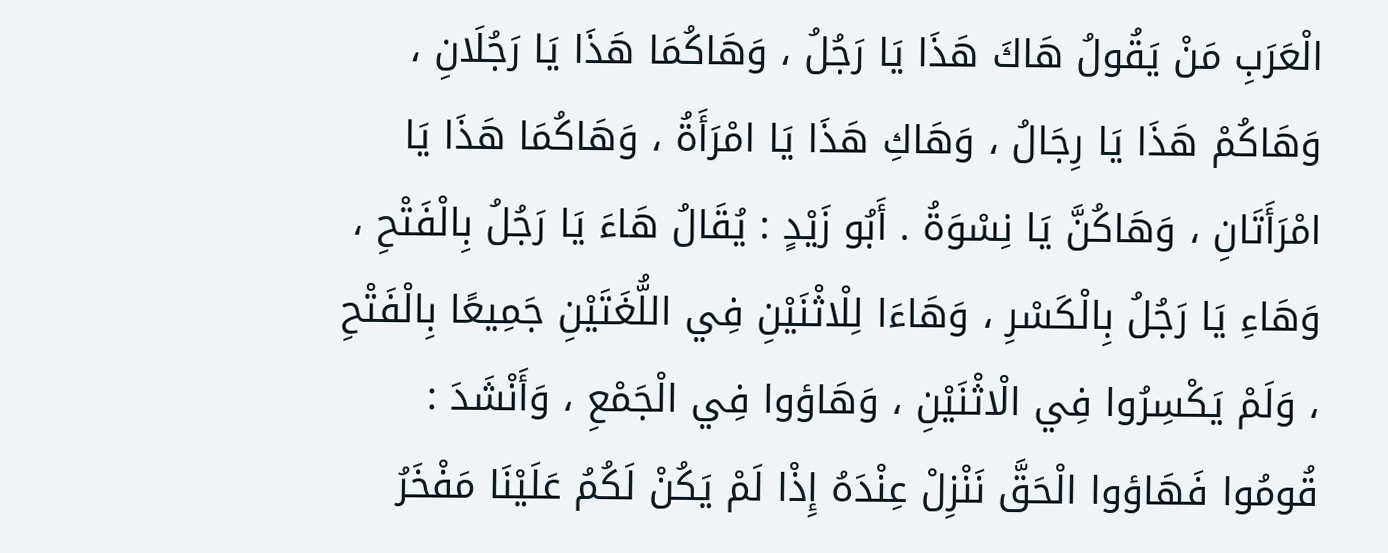الْعَرَبِ مَنْ يَقُولُ هَاكَ هَذَا يَا رَجُلُ ، وَهَاكُمَا هَذَا يَا رَجُلَانِ ، وَهَاكُمْ هَذَا يَا رِجَالُ ، وَهَاكِ هَذَا يَا امْرَأَةُ ، وَهَاكُمَا هَذَا يَا امْرَأَتَانِ ، وَهَاكُنَّ يَا نِسْوَةُ . أَبُو زَيْدٍ : يُقَالُ هَاءَ يَا رَجُلُ بِالْفَتْحِ ، وَهَاءِ يَا رَجُلُ بِالْكَسْرِ ، وَهَاءَا لِلْاثْنَيْنِ فِي اللُّغَتَيْنِ جَمِيعًا بِالْفَتْحِ ، وَلَمْ يَكْسِرُوا فِي الْاثْنَيْنِ ، وَهَاؤوا فِي الْجَمْعِ ، وَأَنْشَدَ : قُومُوا فَهَاؤوا الْحَقَّ نَنْزِلْ عِنْدَهُ إِذْا لَمْ يَكُنْ لَكُمُ عَلَيْنَا مَفْخَرُ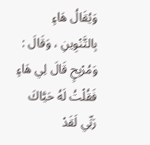وَيُقَالُ هَاءٍ بِالتَّنْوِينِ ، وَقَالَ : وَمُرْبِحٍ قَالَ لِي هَاءٍ فَقُلْتُ لَهُ حَيَّاكَ رَبِّي لَقَدْ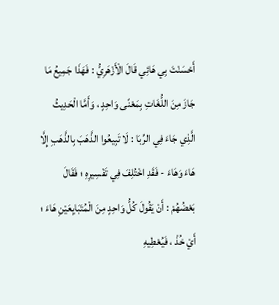أَحْسَنْتَ بِي هَائِي قَالَ الْأَزْهَرِيُّ : فَهَذَا جَمِيعُ مَا جَازَ مِنَ اللُّغَاتِ بِمَعْنًى وَاحِدٍ ، وَأَمَّا الْحَدِيثُ الَّذِي جَاءَ فِي الرِّبَا : لَا تَبِيعُوا الذَّهَبَ بِالذَّهَبِ إِلَّا هَاءَ وَهَاءَ - فَقَدِ اخْتُلِفَ فِي تَفْسِيرِهِ ؛ فَقَالَ بَعْضُهُمْ : أَنْ يَقُولَ كُلُّ وَاحِدٍ مِنَ الْمُتَبَايِعَيْنِ هَاءَ ؛ أَيْ خُذْ ، فَيُعْطِيهِ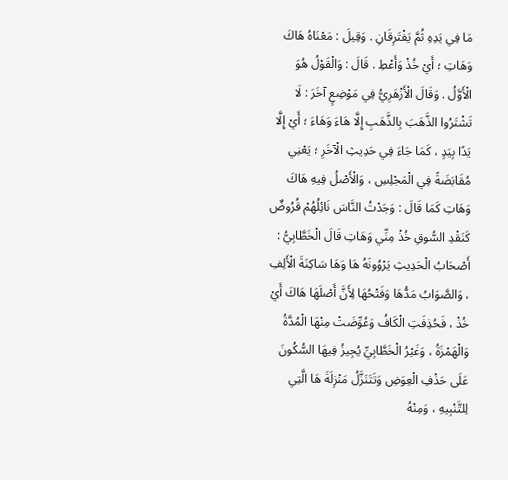مَا فِي يَدِهِ ثُمَّ يَفْتَرِقَانِ . وَقِيلَ : مَعْنَاهُ هَاكَ وَهَاتِ ؛ أَيْ خُذْ وَأَعْطِ . قَالَ : وَالْقَوْلُ هُوَ الْأَوَّلُ . وَقَالَ الْأَزْهَرِيُّ فِي مَوْضِعٍ آخَرَ : لَا تَشْتَرُوا الذَّهَبَ بِالذَّهَبِ إِلَّا هَاءَ وَهَاءَ ؛ أَيْ إِلَّا يَدًا بِيَدٍ ، كَمَا جَاءَ فِي حَدِيثِ الْآخَرِ ؛ يَعْنِي مُقَابَضَةً فِي الْمَجْلِسِ ، وَالْأَصْلُ فِيهِ هَاكَ وَهَاتِ كَمَا قَالَ : وَجَدْتُ النَّاسَ نَائِلُهُمْ قُرُوضٌ كَنَقْدِ السُّوقِ خُذْ مِنِّي وَهَاتِ قَالَ الْخَطَّابِيُّ : أَصْحَابُ الْحَدِيثِ يَرْوُونَهُ هَا وَهَا سَاكِنَةَ الْأَلِفِ ، وَالصَّوَابُ مَدُّهَا وَفَتْحُهَا لِأَنَّ أَصْلَهَا هَاكَ أَيْ خُذْ ، فَحُذِفَتِ الْكَافُ وَعُوِّضَتْ مِنْهَا الْمُدَّةُ وَالْهَمْزَةُ ، وَغَيْرُ الْخَطَّابِيِّ يُجِيزُ فِيهَا السُّكُونَ عَلَى حَذْفِ الْعِوَضِ وَتَتَنَزَّلُ مَنْزِلَةَ هَا الَّتِي لِلتَّنْبِيهِ ، وَمِنْهُ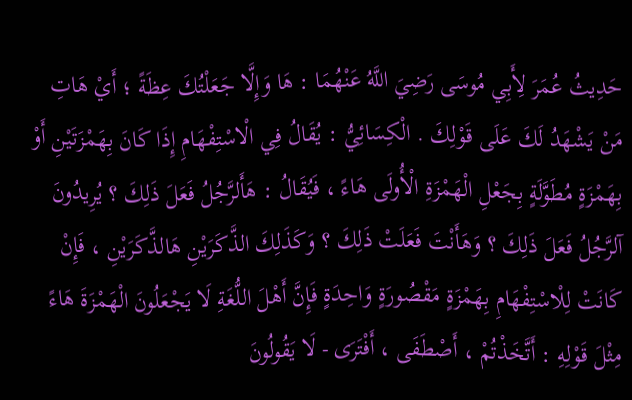حَدِيثُ عُمَرَ لِأَبِي مُوسَى رَضِيَ اللَّهُ عَنْهُمَا : هَا وَإِلَّا جَعَلْتُكَ عِظَةً ؛ أَيْ هَاتِ مَنْ يَشْهَدُ لَكَ عَلَى قَوْلِكَ . الْكِسَائِيُّ : يُقَالُ فِي الْاسْتِفْهَامِ إِذَا كَانَ بِهَمْزَتَيْنِ أَوْ بِهَمْزَةٍ مُطَوَّلَةٍ بِجَعْلِ الْهَمْزَةِ الْأُولَى هَاءً ، فَيُقَالُ : هَأَلرَّجُلُ فَعَلَ ذَلِكَ ؟ يُرِيدُونَ آلرَّجُلُ فَعَلَ ذَلِكَ ؟ وَهَأَنْتَ فَعَلَتْ ذَلِكَ ؟ وَكَذَلِكَ الذَّكَرَيْنِ هَالذَّكَرَيْنِ ، فَإِنْ كَانَتْ لِلْاسْتِفْهَامِ بِهَمْزَةٍ مَقْصُورَةٍ وَاحِدَةٍ فَإِنَّ أَهْلَ اللُّغَةِ لَا يَجْعَلُونَ الْهَمْزَةَ هَاءً مِثْلَ قَوْلِهِ : أَتَّخَذْتُمْ ، أَصْطَفَى ، أَفْتَرَى - لَا يَقُولُونَ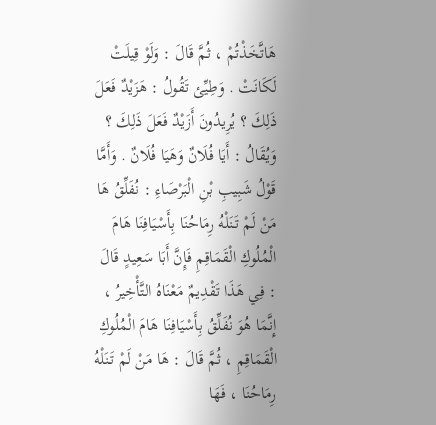هَاتَّخَذْتُمْ ، ثُمَّ قَالَ : وَلَوْ قِيلَتْ لَكَانَتْ . وَطِيِّئ تَقُولُ : هَزَيْدٌ فَعَلَ ذَلِكَ ؟ يُرِيدُونَ أَزَيْدٌ فَعَلَ ذَلِكَ ؟ وَيُقَالُ : أَيَا فُلَانٌ وَهَيَا فُلَانٌ . وَأَمَّا قَوْلُ شَبِيبِ بْنِ الْبَرْصَاءِ : نُفَلِّقُ هَا مَنْ لَمْ تَنَلْهُ رِمَاحُنَا بِأَسْيَافِنَا هَامَ الْمُلُوكِ الْقَمَاقِمِ فَإِنَّ أَبَا سَعِيدٍ قَالَ : فِي هَذَا تَقْدِيمٌ مَعْنَاهُ التَّأْخِيرُ ، إِنَّمَا هُوَ نُفَلِّقُ بِأَسْيَافِنَا هَامَ الْمُلُوكِ الْقَمَاقِمِ ، ثُمَّ قَالَ : هَا مَنْ لَمْ تَنَلْهُ رِمَاحُنَا ، فَهَا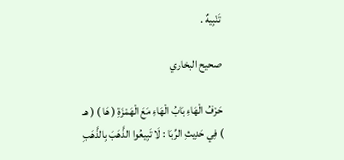تَنْبِيهٌ .

صحيح البخاري

حَرْفُ الْهَاءِ بَابُ الْهَاءِ مَعَ الْهَمْزَةِ ( هَا ) ( هـ ) فِي حَدِيثِ الرِّبَا : لَا تَبِيعُوا الذَّهَبَ بِالذَّهَبِ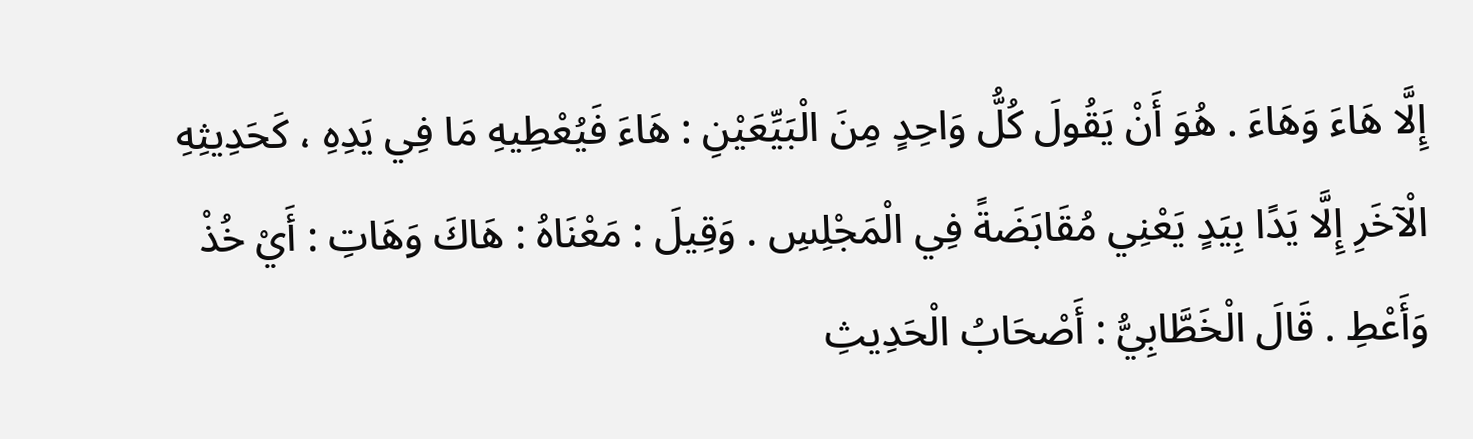إِلَّا هَاءَ وَهَاءَ . هُوَ أَنْ يَقُولَ كُلُّ وَاحِدٍ مِنَ الْبَيِّعَيْنِ : هَاءَ فَيُعْطِيهِ مَا فِي يَدِهِ ، كَحَدِيثِهِ الْآخَرِ إِلَّا يَدًا بِيَدٍ يَعْنِي مُقَابَضَةً فِي الْمَجْلِسِ . وَقِيلَ : مَعْنَاهُ : هَاكَ وَهَاتِ : أَيْ خُذْ وَأَعْطِ . قَالَ الْخَطَّابِيُّ : أَصْحَابُ الْحَدِيثِ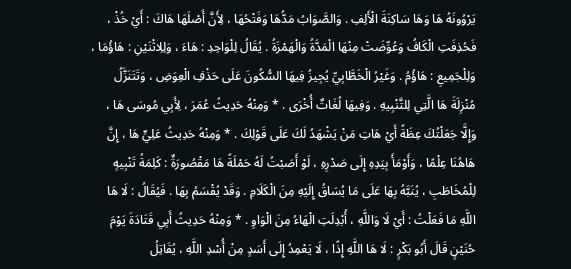يَرْوُونَهُ هَا وَهَا سَاكِنَةَ الْأَلِفِ . وَالصَّوَابُ مَدُّهَا وَفَتْحُهَا ، لِأَنَّ أَصْلَهَا هَاكَ : أَيْ خُذْ ، فَحُذِفَتِ الْكَافُ وَعُوِّضَتْ مِنْهَا الْمَدَّةُ وَالْهَمْزَةُ . يُقَالُ لِلْوَاحِدِ : هَاءَ ، وَلِلِاثْنَيْنِ : هَاؤُمَا ، وَلِلْجَمِيعِ : هَاؤُمُ . وَغَيْرُ الْخَطَّابِيِّ يُجِيزُ فِيهَا السُّكُونَ عَلَى حَذْفِ الْعِوَضِ ، وَتَتَنَزَّلُ مُنْزِلَةَ هَا الَّتِي لِلتَّنْبِيهِ . وَفِيهَا لُغَاتٌ أُخْرَى . * وَمِنْهُ حَدِيثُ عُمَرَ ، لِأَبِي مُوسَى هَا ، وَإِلَّا جَعَلْتُكَ عِظَةً أَيْ هَاتِ مَنْ يَشْهَدُ لَكَ عَلَى قَوْلِكَ . * وَمِنْهُ حَدِيثُ عَلِيٍّ هَا ، إِنَّ هَاهُنَا عِلْمًا ، وَأَوْمَأَ بِيَدِهِ إِلَى صَدْرِهِ ، لَوْ أَصَبْتُ لَهُ حَمْلَةً هَا مَقْصُورَةٌ : كَلِمَةُ تَنْبِيهٍ لِلْمُخَاطَبِ ، يُنَبَّهُ بِهَا عَلَى مَا يُسَاقُ إِلَيْهِ مِنَ الْكَلَامِ . وَقَدْ يُقْسَمُ بِهَا . فَيُقَالُ : لَا هَا اللَّهِ مَا فَعَلْتُ : أَيْ لَا وَاللَّهِ ، أُبْدِلَتِ الْهَاءُ مِنَ الْوَاوِ . * وَمِنْهُ حَدِيثُ أَبِي قَتَادَةَ يَوْمَ حُنَيْنٍ قَالَ أَبُو بَكْرٍ : لَا هَا اللَّهِ إِذًا ، لَا يَعْمِدُ إِلَى أَسَدٍ مِنْ أُسْدِ اللَّهِ ، يُقَاتِلُ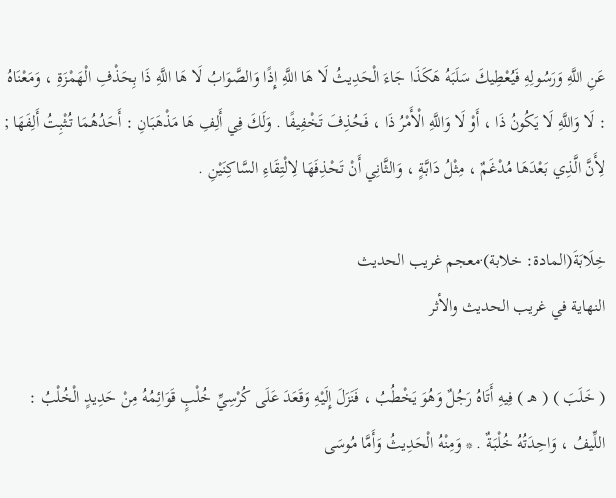عَنِ اللَّهِ وَرَسُولِهِ فَيُعْطِيكَ سَلَبَهُ هَكَذَا جَاءَ الْحَدِيثُ لَا هَا اللَّهِ إِذًا وَالصَّوَابُ لَا هَا اللَّهِ ذَا بِحَذْفِ الْهَمْزَةِ ، وَمَعْنَاهُ : لَا وَاللَّهِ لَا يَكُونُ ذَا ، أَوْ لَا وَاللَّهِ الْأَمْرُ ذَا ، فَحُذِفَ تَخْفِيفًا . وَلَكَ فِي أَلِفِ هَا مَذْهَبَانِ : أَحَدُهُمَا تُثْبِتُ أَلِفَهَا ; لِأَنَّ الَّذِي بَعْدَهَا مُدْغَمٌ ، مِثْلُ دَابَّةٍ ، وَالثَّانِي أَنْ تَحْذِفَهَا لِالْتِقَاءِ السَّاكِنَيْنِ .

خِلَابَةَ(المادة: خلابة)·معجم غريب الحديث
النهاية في غريب الحديث والأثر

( خَلَبَ ) ( هـ ) فِيهِ أَتَاهُ رَجُلٌ وَهُوَ يَخْطُبُ ، فَنَزَلَ إِلَيْهِ وَقَعَدَ عَلَى كُرْسِيِّ خُلْبٍ قَوَائِمُهُ مِنْ حَدِيدٍ الْخُلْبُ : اللِّيفُ ، وَاحِدَتُهُ خُلْبَةٌ . * وَمِنْهُ الْحَدِيثُ وَأَمَّا مُوسَى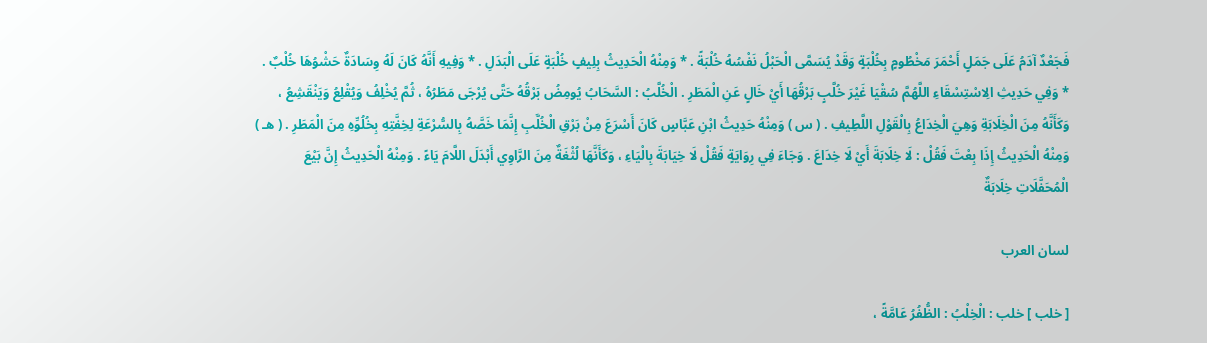فَجَعْدٌ آدَمُ عَلَى جَمَلٍ أَحْمَرَ مَخْطُومٍ بِخُلْبَةٍ وَقَدْ يُسَمَّى الْحَبْلُ نَفْسُهُ خُلْبَةً . * وَمِنْهُ الْحَدِيثُ بِلِيفٍ خُلْبَةٍ عَلَى الْبَدَلِ . * وَفِيهِ أَنَّهُ كَانَ لَهُ وِسَادَةٌ حَشْوُهَا خُلْبٌ . * وَفِي حَدِيثِ الِاسْتِسْقَاءِ اللَّهُمَّ سُقْيَا غَيْرَ خُلَّبٍ بَرْقُهَا أَيْ خَالٍ عَنِ الْمَطَرِ . الْخُلَّبُ : السَّحَابُ يُومِضُ بَرْقُهُ حَتَّى يُرْجَى مَطَرُهُ ، ثُمَّ يُخْلِفُ وَيُقْلِعُ وَيَنْقَشِعُ ، وَكَأَنَّهُ مِنَ الْخِلَابَةِ وَهِيَ الْخِدَاعُ بِالْقَوْلِ اللَّطِيفِ . ( س ) وَمِنْهُ حَدِيثُ ابْنِ عَبَّاسٍ كَانَ أَسْرَعَ مِنْ بَرْقِ الْخُلَّبِ إِنَّمَا خَصَّهُ بِالسُّرْعَةِ لِخِفَّتِهِ بِخُلُوِّهِ مِنَ الْمَطَرِ . ( هـ ) وَمِنْهُ الْحَدِيثُ إِذَا بِعْتَ فَقُلْ : لَا خِلَابَةَ أَيْ لَا خِدَاعَ . وَجَاءَ فِي رِوَايَةٍ فَقُلْ لَا خِيَابَةَ بِالْيَاءِ ، وَكَأَنَّهَا لُثْغَةٌ مِنَ الرَّاوِي أَبْدَلَ اللَّامَ يَاءً . وَمِنْهُ الْحَدِيثُ إِنَّ بَيْعَ الْمُحَفَّلَاتِ خِلَابَةٌ

لسان العرب

[ خلب ] خلب : الْخِلْبُ : الظُّفُرُ عَامَّةً ،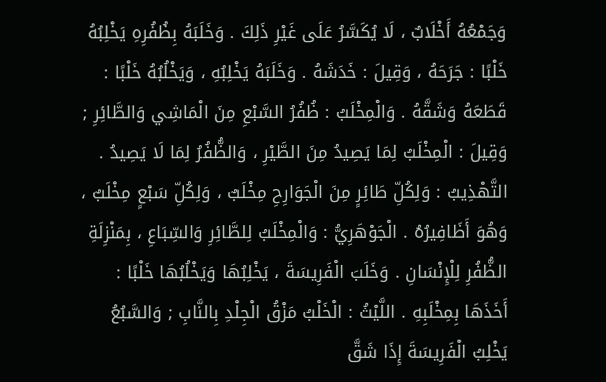وَجَمْعُهُ أَخْلَابٌ ، لَا يُكَسَّرُ عَلَى غَيْرِ ذَلِكَ . وَخَلَبَهُ بِظُفُرِهِ يَخْلِبُهُ خَلْبًا : جَرَحَهُ ، وَقِيلَ : خَدَشَهُ . وَخَلَبَهُ يَخْلِبُهِ ، وَيَخْلُبُهُ خَلْبًا : قَطَعَهُ وَشَقَّهُ . وَالْمِخْلَبُ : ظُفُرُ السَّبْعِ مِنَ الْمَاشِي وَالطَّائِرِ ; وَقِيلَ : الْمِخْلَبُ لِمَا يَصِيدُ مِنَ الطَّيْرِ ، وَالظُّفُرُ لِمَا لَا يَصِيدُ . التَّهْذِيبُ : وَلِكُلِّ طَائِرٍ مِنَ الْجَوَارِحِ مِخْلَبٌ ، وَلِكُلِّ سَبْعٍ مِخْلَبٌ ، وَهُوَ أَظَافِيرُهُ . الْجَوْهَرِيُّ : وَالْمِخْلَبُ لِلطَّائِرِ وَالسِّبَاعِ ، بِمَنْزِلَةِ الظُّفُرِ لِلْإِنْسَانِ . وَخَلَبَ الْفَرِيسَةَ ، يَخْلِبُهَا وَيَخْلُبُهَا خَلْبًا : أَخَذَهَا بِمِخْلَبِهِ . اللَّيْثُ : الْخَلْبُ مَزْقُ الْجِلْدِ بِالنَّابِ ; وَالسَّبُعُ يَخْلِبُ الْفَرِيسَةَ إِذَا شَقَّ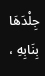جِلْدَهَا بِنَابِهِ ،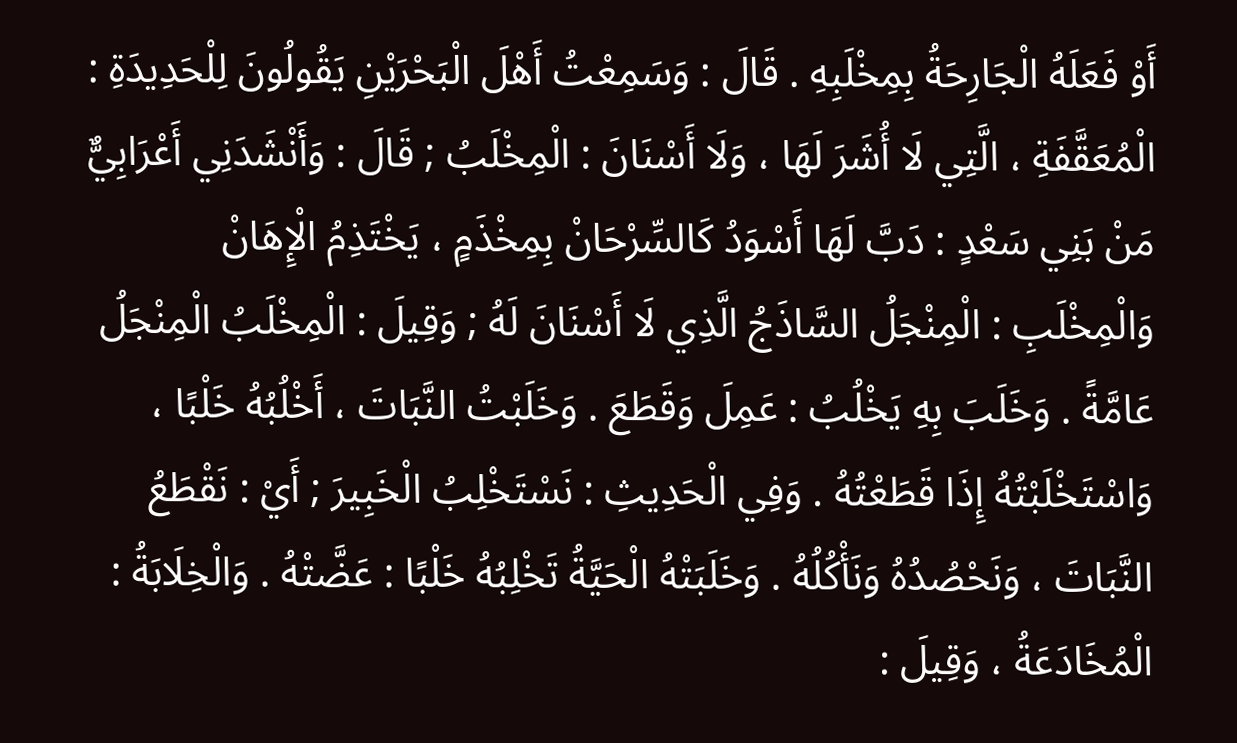أَوْ فَعَلَهُ الْجَارِحَةُ بِمِخْلَبِهِ . قَالَ : وَسَمِعْتُ أَهْلَ الْبَحْرَيْنِ يَقُولُونَ لِلْحَدِيدَةِ : الْمُعَقَّفَةِ ، الَّتِي لَا أُشَرَ لَهَا ، وَلَا أَسْنَانَ : الْمِخْلَبُ ; قَالَ : وَأَنْشَدَنِي أَعْرَابِيٌّ مَنْ بَنِي سَعْدٍ : دَبَّ لَهَا أَسْوَدُ كَالسِّرْحَانْ بِمِخْذَمٍ ، يَخْتَذِمُ الْإِهَانْ وَالْمِخْلَبِ : الْمِنْجَلُ السَّاذَجُ الَّذِي لَا أَسْنَانَ لَهُ ; وَقِيلَ : الْمِخْلَبُ الْمِنْجَلُ عَامَّةً . وَخَلَبَ بِهِ يَخْلُبُ : عَمِلَ وَقَطَعَ . وَخَلَبْتُ النَّبَاتَ ، أَخْلُبُهُ خَلْبًا ، وَاسْتَخْلَبْتُهُ إِذَا قَطَعْتُهُ . وَفِي الْحَدِيثِ : نَسْتَخْلِبُ الْخَبِيرَ ; أَيْ : نَقْطَعُ النَّبَاتَ ، وَنَحْصُدُهُ وَنَأْكُلُهُ . وَخَلَبَتْهُ الْحَيَّةُ تَخْلِبُهُ خَلْبًا : عَضَّتْهُ . وَالْخِلَابَةُ : الْمُخَادَعَةُ ، وَقِيلَ :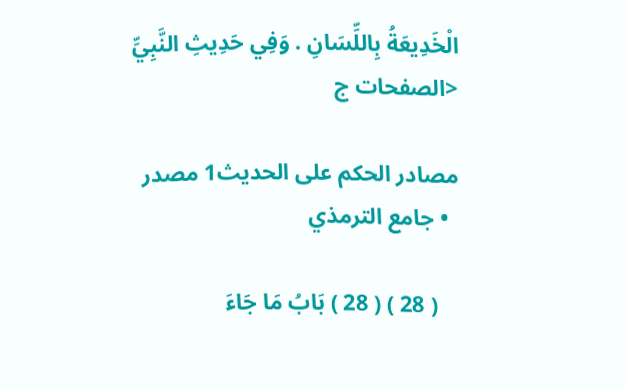الْخَدِيعَةُ بِاللِّسَانِ . وَفِي حَدِيثِ النَّبِيِّ <الصفحات ج

مصادر الحكم على الحديث1 مصدر
  • جامع الترمذي

    ( 28 ) ( 28 ) بَابُ مَا جَاءَ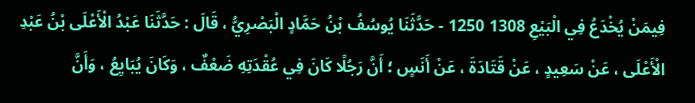فِيمَنْ يُخْدَعُ فِي الْبَيْعِ 1308 1250 - حَدَّثَنَا يُوسُفُ بْنُ حَمَّادٍ الْبَصْرِيُّ ، قَالَ : حَدَّثَنَا عَبْدُ الْأَعْلَى بْنُ عَبْدِ الْأَعْلَى ، عَنْ سَعِيدٍ ، عَنْ قَتَادَةَ ، عَنْ أَنَسٍ ؛ أَنَّ رَجُلًا كَانَ فِي عُقْدَتِهِ ضَعْفٌ ، وَكَانَ يُبَايِعُ ، وَأَنَّ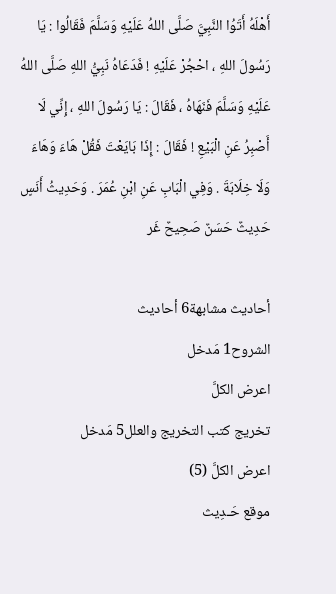أَهْلَهُ أَتَوُا النَّبِيَّ صَلَّى اللهُ عَلَيْهِ وَسَلَّمَ فَقَالُوا : يَا رَسُولَ اللهِ ، احْجُرْ عَلَيْهِ ! فَدَعَاهُ نَبِيُّ اللهِ صَلَّى اللهُ عَلَيْهِ وَسَلَّمَ فَنَهَاهُ ، فَقَالَ : يَا رَسُولَ اللهِ ، إِنِّي لَا أَصْبِرُ عَنِ الْبَيْعِ ! فَقَالَ : إِذَا بَايَعْتَ فَقُلْ هَاءَ وَهَاءَ وَلَا خِلَابَةَ . وَفِي الْبَابِ عَنِ ابْنِ عُمَرَ . وَحَدِيثُ أَنَسٍ حَدِيثٌ حَسَنٌ صَحِيحٌ غَر

أحاديث مشابهة6 أحاديث
الشروح1 مَدخل
اعرض الكلَّ
تخريج كتب التخريج والعلل5 مَدخل
اعرض الكلَّ (5)
موقع حَـدِيث